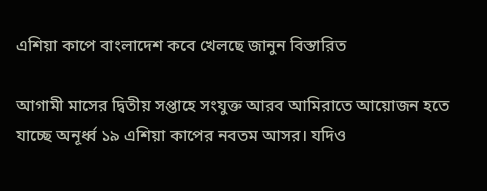এশিয়া কাপে বাংলাদেশ কবে খেলছে জানুন বিস্তারিত

আগামী মাসের দ্বিতীয় সপ্তাহে সংযুক্ত আরব আমিরাতে আয়োজন হতে যাচ্ছে অনূর্ধ্ব ১৯ এশিয়া কাপের নবতম আসর। যদিও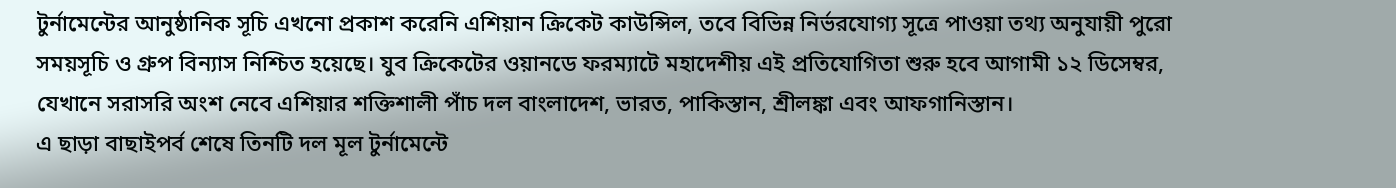টুর্নামেন্টের আনুষ্ঠানিক সূচি এখনো প্রকাশ করেনি এশিয়ান ক্রিকেট কাউন্সিল, তবে বিভিন্ন নির্ভরযোগ্য সূত্রে পাওয়া তথ্য অনুযায়ী পুরো সময়সূচি ও গ্রুপ বিন্যাস নিশ্চিত হয়েছে। যুব ক্রিকেটের ওয়ানডে ফরম্যাটে মহাদেশীয় এই প্রতিযোগিতা শুরু হবে আগামী ১২ ডিসেম্বর, যেখানে সরাসরি অংশ নেবে এশিয়ার শক্তিশালী পাঁচ দল বাংলাদেশ, ভারত, পাকিস্তান, শ্রীলঙ্কা এবং আফগানিস্তান।
এ ছাড়া বাছাইপর্ব শেষে তিনটি দল মূল টুর্নামেন্টে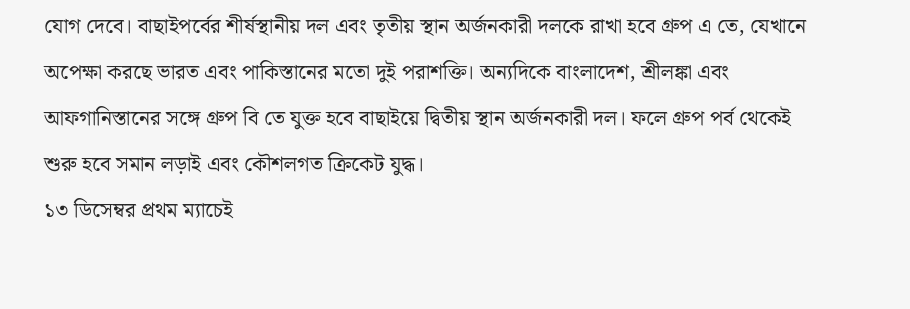যোগ দেবে। বাছাইপর্বের শীর্ষস্থানীয় দল এবং তৃতীয় স্থান অর্জনকারী দলকে রাখা হবে গ্রুপ এ তে, যেখানে অপেক্ষা করছে ভারত এবং পাকিস্তানের মতো দুই পরাশক্তি। অন্যদিকে বাংলাদেশ, শ্রীলঙ্কা এবং আফগানিস্তানের সঙ্গে গ্রুপ বি তে যুক্ত হবে বাছাইয়ে দ্বিতীয় স্থান অর্জনকারী দল। ফলে গ্রুপ পর্ব থেকেই শুরু হবে সমান লড়াই এবং কৌশলগত ক্রিকেট যুদ্ধ।
১৩ ডিসেম্বর প্রথম ম্যাচেই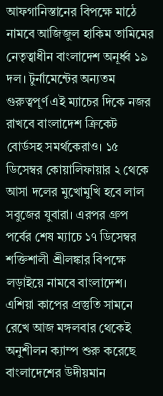আফগানিস্তানের বিপক্ষে মাঠে নামবে আজিজুল হাকিম তামিমের নেতৃত্বাধীন বাংলাদেশ অনূর্ধ্ব ১৯ দল। টুর্নামেন্টের অন্যতম গুরুত্বপূর্ণ এই ম্যাচের দিকে নজর রাখবে বাংলাদেশ ক্রিকেট বোর্ডসহ সমর্থকেরাও। ১৫ ডিসেম্বর কোয়ালিফায়ার ২ থেকে আসা দলের মুখোমুখি হবে লাল সবুজের যুবারা। এরপর গ্রুপ পর্বের শেষ ম্যাচে ১৭ ডিসেম্বর শক্তিশালী শ্রীলঙ্কার বিপক্ষে লড়াইয়ে নামবে বাংলাদেশ।
এশিয়া কাপের প্রস্তুতি সামনে রেখে আজ মঙ্গলবার থেকেই অনুশীলন ক্যাম্প শুরু করেছে বাংলাদেশের উদীয়মান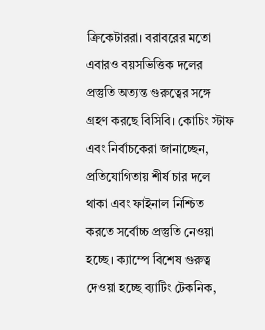ক্রিকেটাররা। বরাবরের মতো এবারও বয়সভিত্তিক দলের প্রস্তুতি অত্যন্ত গুরুত্বের সঙ্গে গ্রহণ করছে বিসিবি। কোচিং স্টাফ এবং নির্বাচকেরা জানাচ্ছেন, প্রতিযোগিতায় শীর্ষ চার দলে থাকা এবং ফাইনাল নিশ্চিত করতে সর্বোচ্চ প্রস্তুতি নেওয়া হচ্ছে। ক্যাম্পে বিশেষ গুরুত্ব দেওয়া হচ্ছে ব্যাটিং টেকনিক,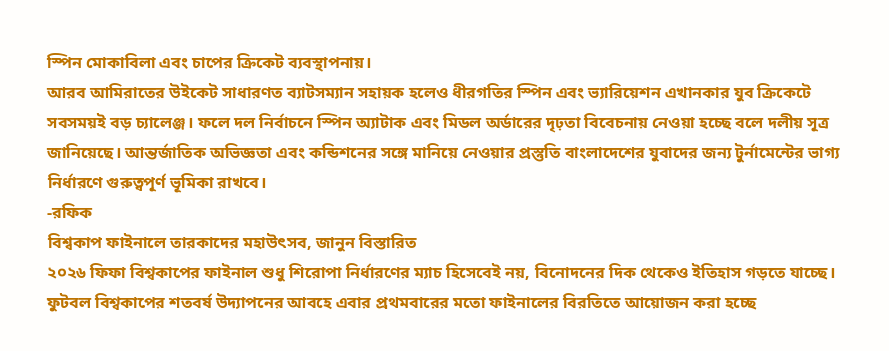স্পিন মোকাবিলা এবং চাপের ক্রিকেট ব্যবস্থাপনায়।
আরব আমিরাতের উইকেট সাধারণত ব্যাটসম্যান সহায়ক হলেও ধীরগতির স্পিন এবং ভ্যারিয়েশন এখানকার যুব ক্রিকেটে সবসময়ই বড় চ্যালেঞ্জ। ফলে দল নির্বাচনে স্পিন অ্যাটাক এবং মিডল অর্ডারের দৃঢ়তা বিবেচনায় নেওয়া হচ্ছে বলে দলীয় সূত্র জানিয়েছে। আন্তর্জাতিক অভিজ্ঞতা এবং কন্ডিশনের সঙ্গে মানিয়ে নেওয়ার প্রস্তুতি বাংলাদেশের যুবাদের জন্য টুর্নামেন্টের ভাগ্য নির্ধারণে গুরুত্বপূর্ণ ভূমিকা রাখবে।
-রফিক
বিশ্বকাপ ফাইনালে তারকাদের মহাউৎসব, জানুন বিস্তারিত
২০২৬ ফিফা বিশ্বকাপের ফাইনাল শুধু শিরোপা নির্ধারণের ম্যাচ হিসেবেই নয়, বিনোদনের দিক থেকেও ইতিহাস গড়তে যাচ্ছে। ফুটবল বিশ্বকাপের শতবর্ষ উদ্যাপনের আবহে এবার প্রথমবারের মতো ফাইনালের বিরতিতে আয়োজন করা হচ্ছে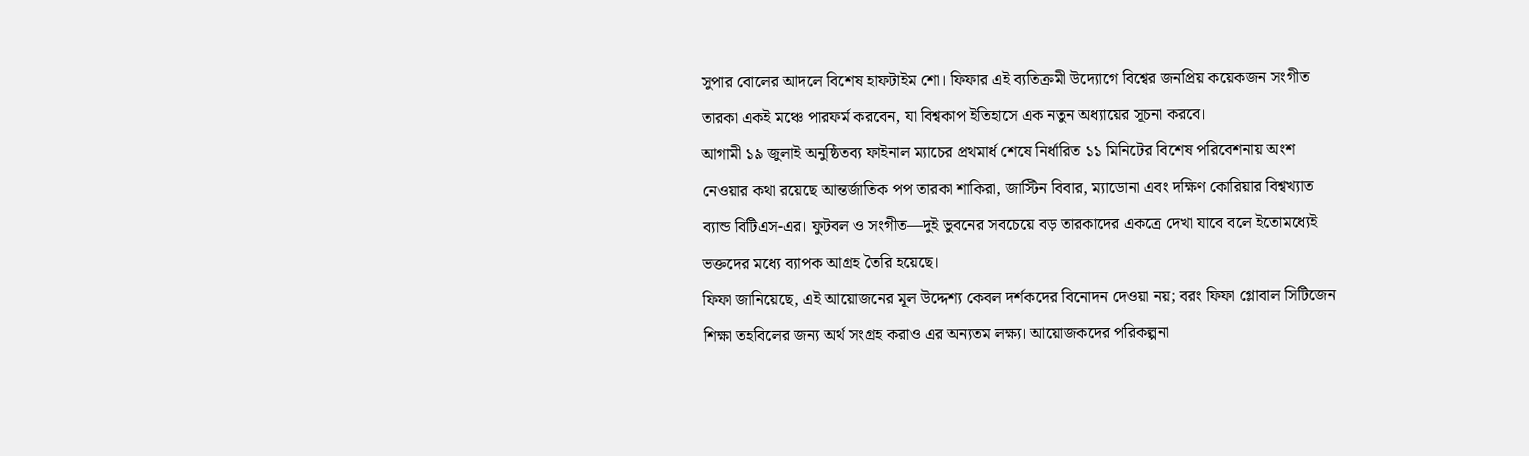সুপার বোলের আদলে বিশেষ হাফটাইম শো। ফিফার এই ব্যতিক্রমী উদ্যোগে বিশ্বের জনপ্রিয় কয়েকজন সংগীত তারকা একই মঞ্চে পারফর্ম করবেন, যা বিশ্বকাপ ইতিহাসে এক নতুন অধ্যায়ের সূচনা করবে।
আগামী ১৯ জুলাই অনুষ্ঠিতব্য ফাইনাল ম্যাচের প্রথমার্ধ শেষে নির্ধারিত ১১ মিনিটের বিশেষ পরিবেশনায় অংশ নেওয়ার কথা রয়েছে আন্তর্জাতিক পপ তারকা শাকিরা, জাস্টিন বিবার, ম্যাডোনা এবং দক্ষিণ কোরিয়ার বিশ্বখ্যাত ব্যান্ড বিটিএস-এর। ফুটবল ও সংগীত—দুই ভুবনের সবচেয়ে বড় তারকাদের একত্রে দেখা যাবে বলে ইতোমধ্যেই ভক্তদের মধ্যে ব্যাপক আগ্রহ তৈরি হয়েছে।
ফিফা জানিয়েছে, এই আয়োজনের মূল উদ্দেশ্য কেবল দর্শকদের বিনোদন দেওয়া নয়; বরং ফিফা গ্লোবাল সিটিজেন শিক্ষা তহবিলের জন্য অর্থ সংগ্রহ করাও এর অন্যতম লক্ষ্য। আয়োজকদের পরিকল্পনা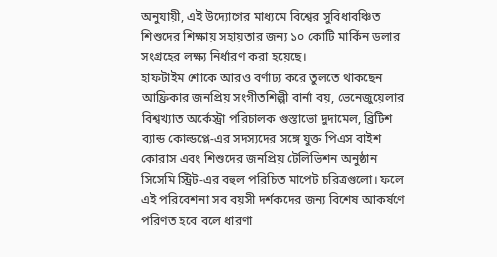অনুযায়ী, এই উদ্যোগের মাধ্যমে বিশ্বের সুবিধাবঞ্চিত শিশুদের শিক্ষায় সহায়তার জন্য ১০ কোটি মার্কিন ডলার সংগ্রহের লক্ষ্য নির্ধারণ করা হয়েছে।
হাফটাইম শোকে আরও বর্ণাঢ্য করে তুলতে থাকছেন আফ্রিকার জনপ্রিয় সংগীতশিল্পী বার্না বয়, ভেনেজুয়েলার বিশ্বখ্যাত অর্কেস্ট্রা পরিচালক গুস্তাভো দুদামেল, ব্রিটিশ ব্যান্ড কোল্ডপ্লে-এর সদস্যদের সঙ্গে যুক্ত পিএস বাইশ কোরাস এবং শিশুদের জনপ্রিয় টেলিভিশন অনুষ্ঠান সিসেমি স্ট্রিট-এর বহুল পরিচিত মাপেট চরিত্রগুলো। ফলে এই পরিবেশনা সব বয়সী দর্শকদের জন্য বিশেষ আকর্ষণে পরিণত হবে বলে ধারণা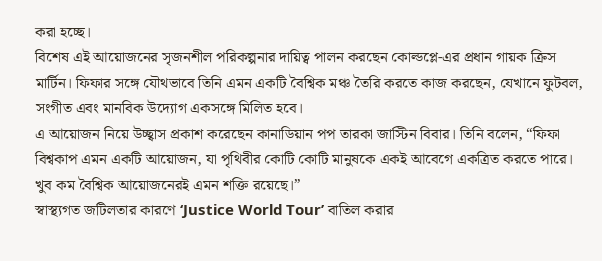করা হচ্ছে।
বিশেষ এই আয়োজনের সৃজনশীল পরিকল্পনার দায়িত্ব পালন করছেন কোল্ডপ্লে-এর প্রধান গায়ক ক্রিস মার্টিন। ফিফার সঙ্গে যৌথভাবে তিনি এমন একটি বৈশ্বিক মঞ্চ তৈরি করতে কাজ করছেন, যেখানে ফুটবল, সংগীত এবং মানবিক উদ্যোগ একসঙ্গে মিলিত হবে।
এ আয়োজন নিয়ে উচ্ছ্বাস প্রকাশ করেছেন কানাডিয়ান পপ তারকা জাস্টিন বিবার। তিনি বলেন, “ফিফা বিশ্বকাপ এমন একটি আয়োজন, যা পৃথিবীর কোটি কোটি মানুষকে একই আবেগে একত্রিত করতে পারে। খুব কম বৈশ্বিক আয়োজনেরই এমন শক্তি রয়েছে।”
স্বাস্থ্যগত জটিলতার কারণে ‘Justice World Tour’ বাতিল করার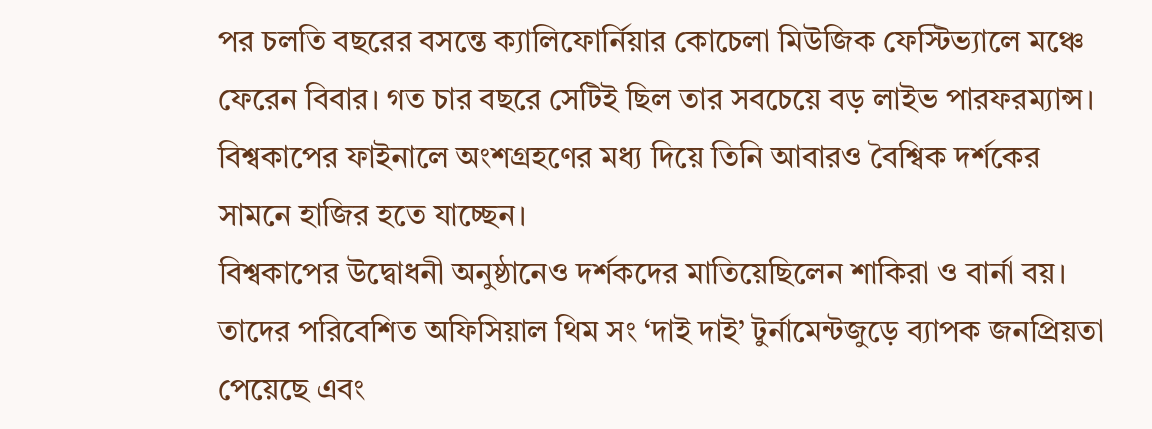পর চলতি বছরের বসন্তে ক্যালিফোর্নিয়ার কোচেলা মিউজিক ফেস্টিভ্যালে মঞ্চে ফেরেন বিবার। গত চার বছরে সেটিই ছিল তার সবচেয়ে বড় লাইভ পারফরম্যান্স। বিশ্বকাপের ফাইনালে অংশগ্রহণের মধ্য দিয়ে তিনি আবারও বৈশ্বিক দর্শকের সামনে হাজির হতে যাচ্ছেন।
বিশ্বকাপের উদ্বোধনী অনুষ্ঠানেও দর্শকদের মাতিয়েছিলেন শাকিরা ও বার্না বয়। তাদের পরিবেশিত অফিসিয়াল থিম সং ‘দাই দাই’ টুর্নামেন্টজুড়ে ব্যাপক জনপ্রিয়তা পেয়েছে এবং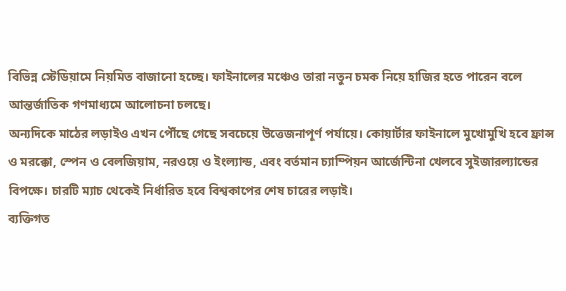বিভিন্ন স্টেডিয়ামে নিয়মিত বাজানো হচ্ছে। ফাইনালের মঞ্চেও তারা নতুন চমক নিয়ে হাজির হতে পারেন বলে আন্তর্জাতিক গণমাধ্যমে আলোচনা চলছে।
অন্যদিকে মাঠের লড়াইও এখন পৌঁছে গেছে সবচেয়ে উত্তেজনাপূর্ণ পর্যায়ে। কোয়ার্টার ফাইনালে মুখোমুখি হবে ফ্রান্স ও মরক্কো, স্পেন ও বেলজিয়াম, নরওয়ে ও ইংল্যান্ড, এবং বর্তমান চ্যাম্পিয়ন আর্জেন্টিনা খেলবে সুইজারল্যান্ডের বিপক্ষে। চারটি ম্যাচ থেকেই নির্ধারিত হবে বিশ্বকাপের শেষ চারের লড়াই।
ব্যক্তিগত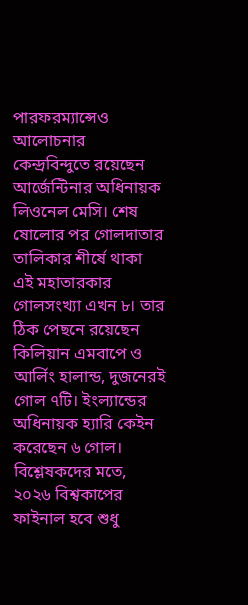পারফরম্যান্সেও আলোচনার কেন্দ্রবিন্দুতে রয়েছেন আর্জেন্টিনার অধিনায়ক লিওনেল মেসি। শেষ ষোলোর পর গোলদাতার তালিকার শীর্ষে থাকা এই মহাতারকার গোলসংখ্যা এখন ৮। তার ঠিক পেছনে রয়েছেন কিলিয়ান এমবাপে ও আর্লিং হালান্ড, দুজনেরই গোল ৭টি। ইংল্যান্ডের অধিনায়ক হ্যারি কেইন করেছেন ৬ গোল।
বিশ্লেষকদের মতে, ২০২৬ বিশ্বকাপের ফাইনাল হবে শুধু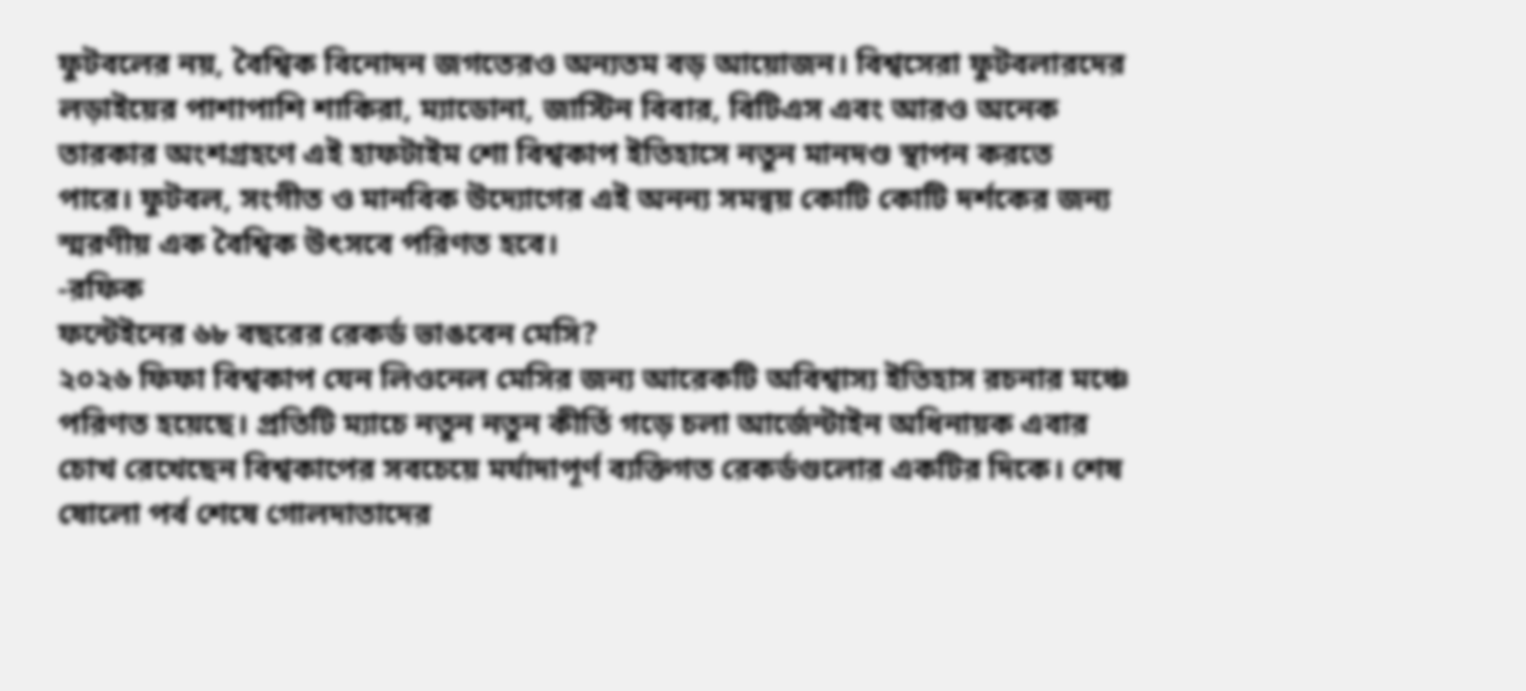ফুটবলের নয়, বৈশ্বিক বিনোদন জগতেরও অন্যতম বড় আয়োজন। বিশ্বসেরা ফুটবলারদের লড়াইয়ের পাশাপাশি শাকিরা, ম্যাডোনা, জাস্টিন বিবার, বিটিএস এবং আরও অনেক তারকার অংশগ্রহণে এই হাফটাইম শো বিশ্বকাপ ইতিহাসে নতুন মানদণ্ড স্থাপন করতে পারে। ফুটবল, সংগীত ও মানবিক উদ্যোগের এই অনন্য সমন্বয় কোটি কোটি দর্শকের জন্য স্মরণীয় এক বৈশ্বিক উৎসবে পরিণত হবে।
-রফিক
ফন্টেইনের ৬৮ বছরের রেকর্ড ভাঙবেন মেসি?
২০২৬ ফিফা বিশ্বকাপ যেন লিওনেল মেসির জন্য আরেকটি অবিশ্বাস্য ইতিহাস রচনার মঞ্চে পরিণত হয়েছে। প্রতিটি ম্যাচে নতুন নতুন কীর্তি গড়ে চলা আর্জেন্টাইন অধিনায়ক এবার চোখ রেখেছেন বিশ্বকাপের সবচেয়ে মর্যাদাপূর্ণ ব্যক্তিগত রেকর্ডগুলোর একটির দিকে। শেষ ষোলো পর্ব শেষে গোলদাতাদের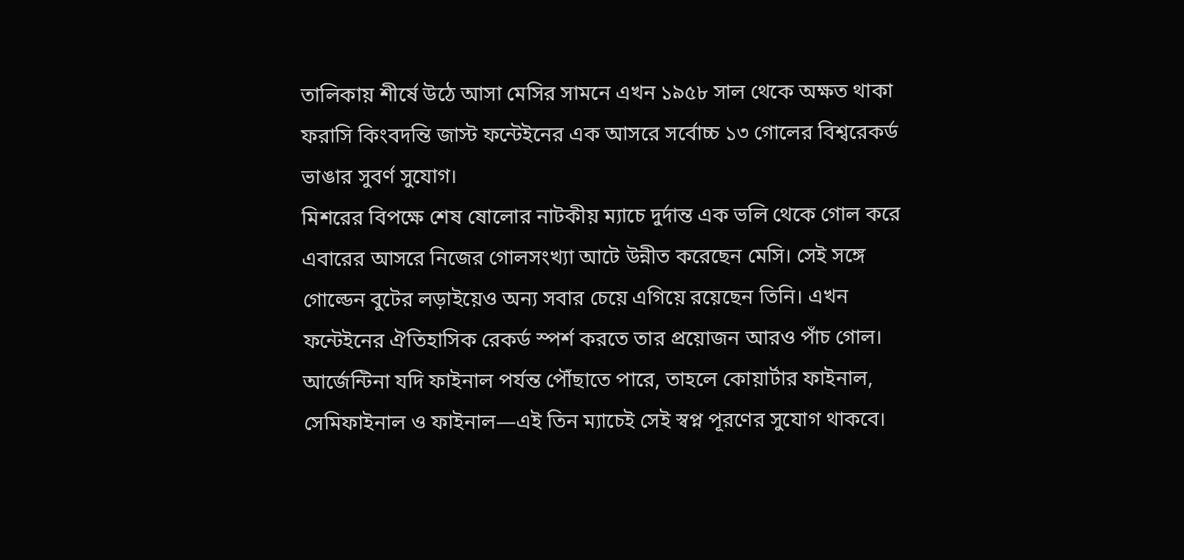তালিকায় শীর্ষে উঠে আসা মেসির সামনে এখন ১৯৫৮ সাল থেকে অক্ষত থাকা ফরাসি কিংবদন্তি জাস্ট ফন্টেইনের এক আসরে সর্বোচ্চ ১৩ গোলের বিশ্বরেকর্ড ভাঙার সুবর্ণ সুযোগ।
মিশরের বিপক্ষে শেষ ষোলোর নাটকীয় ম্যাচে দুর্দান্ত এক ভলি থেকে গোল করে এবারের আসরে নিজের গোলসংখ্যা আটে উন্নীত করেছেন মেসি। সেই সঙ্গে গোল্ডেন বুটের লড়াইয়েও অন্য সবার চেয়ে এগিয়ে রয়েছেন তিনি। এখন ফন্টেইনের ঐতিহাসিক রেকর্ড স্পর্শ করতে তার প্রয়োজন আরও পাঁচ গোল। আর্জেন্টিনা যদি ফাইনাল পর্যন্ত পৌঁছাতে পারে, তাহলে কোয়ার্টার ফাইনাল, সেমিফাইনাল ও ফাইনাল—এই তিন ম্যাচেই সেই স্বপ্ন পূরণের সুযোগ থাকবে।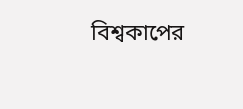বিশ্বকাপের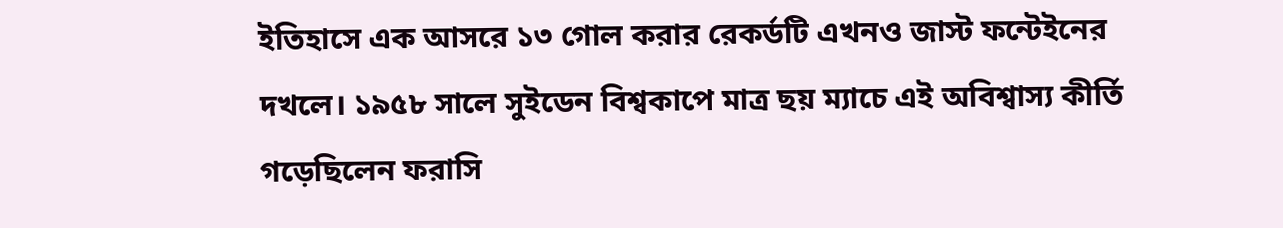ইতিহাসে এক আসরে ১৩ গোল করার রেকর্ডটি এখনও জাস্ট ফন্টেইনের দখলে। ১৯৫৮ সালে সুইডেন বিশ্বকাপে মাত্র ছয় ম্যাচে এই অবিশ্বাস্য কীর্তি গড়েছিলেন ফরাসি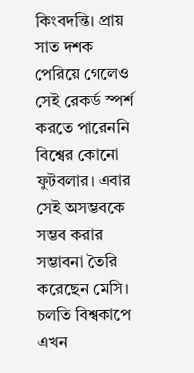কিংবদন্তি। প্রায় সাত দশক পেরিয়ে গেলেও সেই রেকর্ড স্পর্শ করতে পারেননি বিশ্বের কোনো ফুটবলার। এবার সেই অসম্ভবকে সম্ভব করার সম্ভাবনা তৈরি করেছেন মেসি।
চলতি বিশ্বকাপে এখন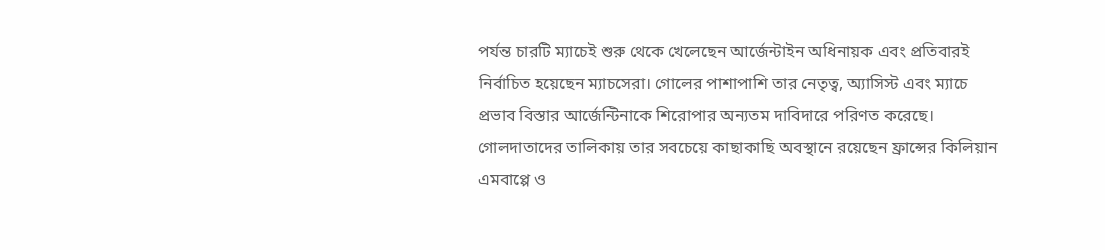পর্যন্ত চারটি ম্যাচেই শুরু থেকে খেলেছেন আর্জেন্টাইন অধিনায়ক এবং প্রতিবারই নির্বাচিত হয়েছেন ম্যাচসেরা। গোলের পাশাপাশি তার নেতৃত্ব, অ্যাসিস্ট এবং ম্যাচে প্রভাব বিস্তার আর্জেন্টিনাকে শিরোপার অন্যতম দাবিদারে পরিণত করেছে। গোলদাতাদের তালিকায় তার সবচেয়ে কাছাকাছি অবস্থানে রয়েছেন ফ্রান্সের কিলিয়ান এমবাপ্পে ও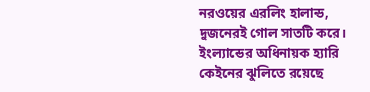নরওয়ের এরলিং হালান্ড, দুজনেরই গোল সাতটি করে। ইংল্যান্ডের অধিনায়ক হ্যারি কেইনের ঝুলিতে রয়েছে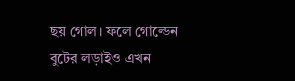ছয় গোল। ফলে গোল্ডেন বুটের লড়াইও এখন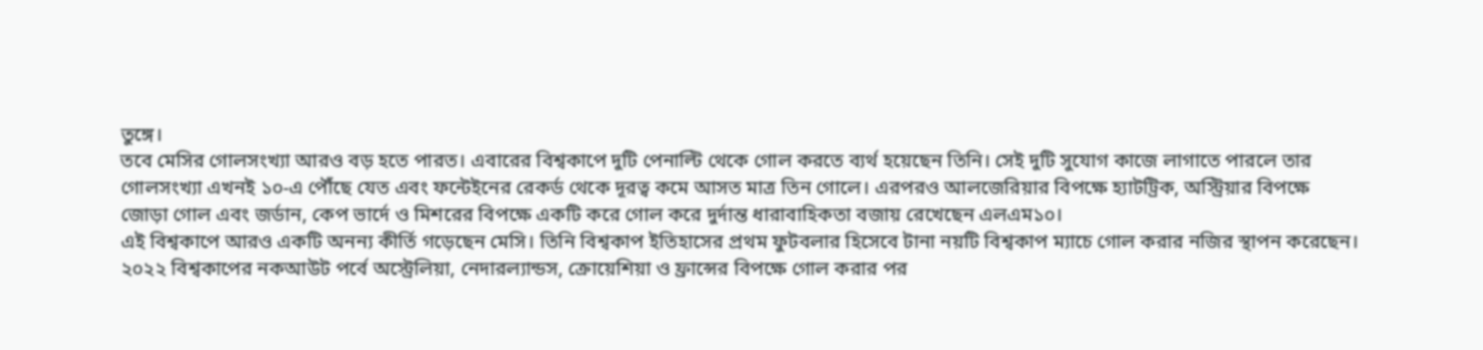তুঙ্গে।
তবে মেসির গোলসংখ্যা আরও বড় হতে পারত। এবারের বিশ্বকাপে দুটি পেনাল্টি থেকে গোল করতে ব্যর্থ হয়েছেন তিনি। সেই দুটি সুযোগ কাজে লাগাতে পারলে তার গোলসংখ্যা এখনই ১০-এ পৌঁছে যেত এবং ফন্টেইনের রেকর্ড থেকে দূরত্ব কমে আসত মাত্র তিন গোলে। এরপরও আলজেরিয়ার বিপক্ষে হ্যাটট্রিক, অস্ট্রিয়ার বিপক্ষে জোড়া গোল এবং জর্ডান, কেপ ভার্দে ও মিশরের বিপক্ষে একটি করে গোল করে দুর্দান্ত ধারাবাহিকতা বজায় রেখেছেন এলএম১০।
এই বিশ্বকাপে আরও একটি অনন্য কীর্তি গড়েছেন মেসি। তিনি বিশ্বকাপ ইতিহাসের প্রথম ফুটবলার হিসেবে টানা নয়টি বিশ্বকাপ ম্যাচে গোল করার নজির স্থাপন করেছেন। ২০২২ বিশ্বকাপের নকআউট পর্বে অস্ট্রেলিয়া, নেদারল্যান্ডস, ক্রোয়েশিয়া ও ফ্রান্সের বিপক্ষে গোল করার পর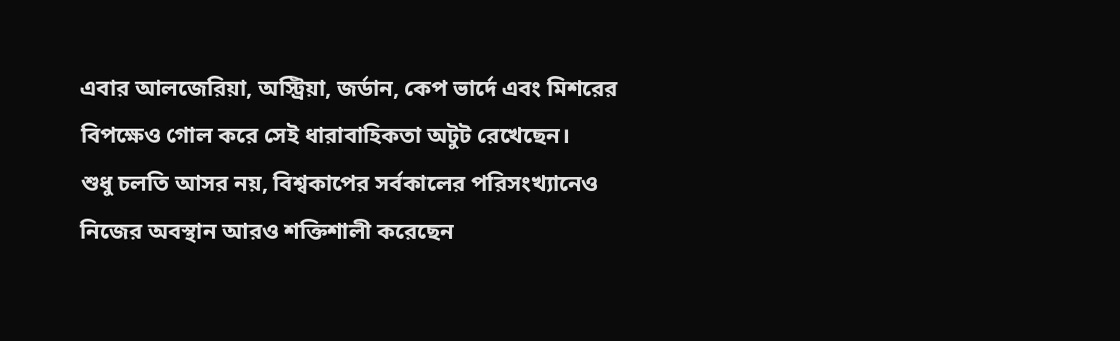এবার আলজেরিয়া, অস্ট্রিয়া, জর্ডান, কেপ ভার্দে এবং মিশরের বিপক্ষেও গোল করে সেই ধারাবাহিকতা অটুট রেখেছেন।
শুধু চলতি আসর নয়, বিশ্বকাপের সর্বকালের পরিসংখ্যানেও নিজের অবস্থান আরও শক্তিশালী করেছেন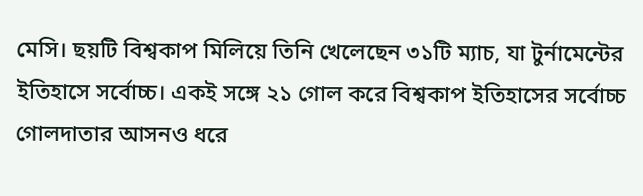মেসি। ছয়টি বিশ্বকাপ মিলিয়ে তিনি খেলেছেন ৩১টি ম্যাচ, যা টুর্নামেন্টের ইতিহাসে সর্বোচ্চ। একই সঙ্গে ২১ গোল করে বিশ্বকাপ ইতিহাসের সর্বোচ্চ গোলদাতার আসনও ধরে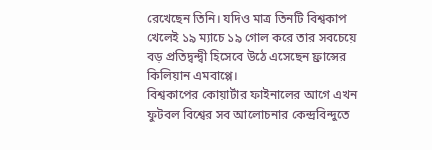রেখেছেন তিনি। যদিও মাত্র তিনটি বিশ্বকাপ খেলেই ১৯ ম্যাচে ১৯ গোল করে তার সবচেয়ে বড় প্রতিদ্বন্দ্বী হিসেবে উঠে এসেছেন ফ্রান্সের কিলিয়ান এমবাপ্পে।
বিশ্বকাপের কোয়ার্টার ফাইনালের আগে এখন ফুটবল বিশ্বের সব আলোচনার কেন্দ্রবিন্দুতে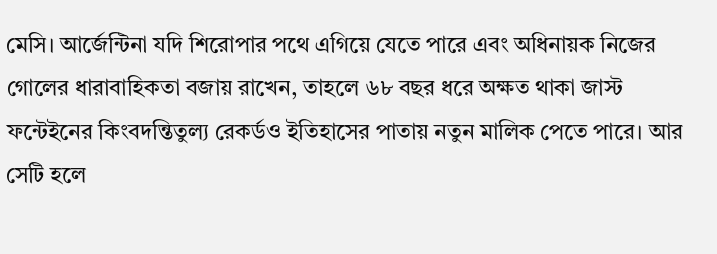মেসি। আর্জেন্টিনা যদি শিরোপার পথে এগিয়ে যেতে পারে এবং অধিনায়ক নিজের গোলের ধারাবাহিকতা বজায় রাখেন, তাহলে ৬৮ বছর ধরে অক্ষত থাকা জাস্ট ফন্টেইনের কিংবদন্তিতুল্য রেকর্ডও ইতিহাসের পাতায় নতুন মালিক পেতে পারে। আর সেটি হলে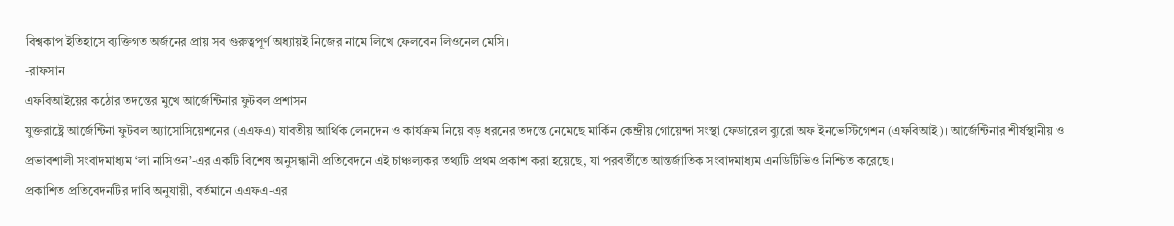বিশ্বকাপ ইতিহাসে ব্যক্তিগত অর্জনের প্রায় সব গুরুত্বপূর্ণ অধ্যায়ই নিজের নামে লিখে ফেলবেন লিওনেল মেসি।
-রাফসান
এফবিআইয়ের কঠোর তদন্তের মুখে আর্জেন্টিনার ফুটবল প্রশাসন
যুক্তরাষ্ট্রে আর্জেন্টিনা ফুটবল অ্যাসোসিয়েশনের (এএফএ) যাবতীয় আর্থিক লেনদেন ও কার্যক্রম নিয়ে বড় ধরনের তদন্তে নেমেছে মার্কিন কেন্দ্রীয় গোয়েন্দা সংস্থা ফেডারেল ব্যুরো অফ ইনভেস্টিগেশন (এফবিআই)। আর্জেন্টিনার শীর্ষস্থানীয় ও প্রভাবশালী সংবাদমাধ্যম ‘লা নাসিওন’-এর একটি বিশেষ অনুসন্ধানী প্রতিবেদনে এই চাঞ্চল্যকর তথ্যটি প্রথম প্রকাশ করা হয়েছে, যা পরবর্তীতে আন্তর্জাতিক সংবাদমাধ্যম এনডিটিভিও নিশ্চিত করেছে।
প্রকাশিত প্রতিবেদনটির দাবি অনুযায়ী, বর্তমানে এএফএ-এর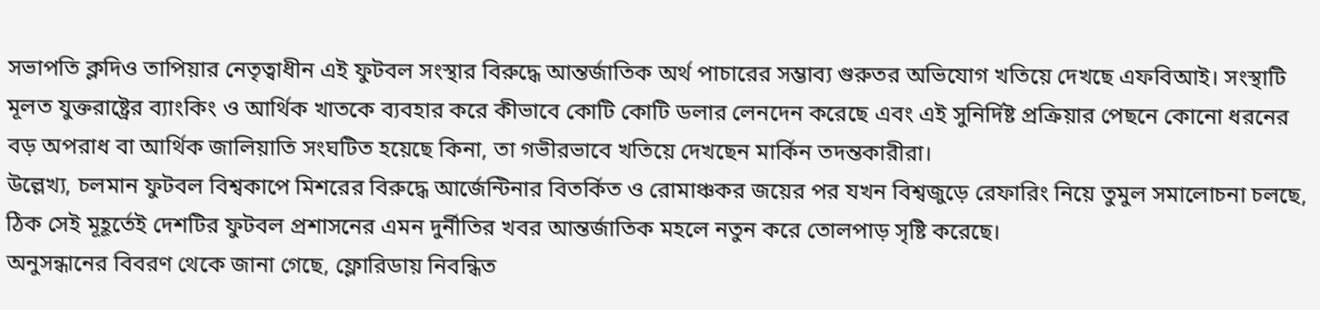সভাপতি ক্লদিও তাপিয়ার নেতৃত্বাধীন এই ফুটবল সংস্থার বিরুদ্ধে আন্তর্জাতিক অর্থ পাচারের সম্ভাব্য গুরুতর অভিযোগ খতিয়ে দেখছে এফবিআই। সংস্থাটি মূলত যুক্তরাষ্ট্রের ব্যাংকিং ও আর্থিক খাতকে ব্যবহার করে কীভাবে কোটি কোটি ডলার লেনদেন করেছে এবং এই সুনির্দিষ্ট প্রক্রিয়ার পেছনে কোনো ধরনের বড় অপরাধ বা আর্থিক জালিয়াতি সংঘটিত হয়েছে কিনা, তা গভীরভাবে খতিয়ে দেখছেন মার্কিন তদন্তকারীরা।
উল্লেখ্য, চলমান ফুটবল বিশ্বকাপে মিশরের বিরুদ্ধে আর্জেন্টিনার বিতর্কিত ও রোমাঞ্চকর জয়ের পর যখন বিশ্বজুড়ে রেফারিং নিয়ে তুমুল সমালোচনা চলছে, ঠিক সেই মূহূর্তেই দেশটির ফুটবল প্রশাসনের এমন দুর্নীতির খবর আন্তর্জাতিক মহলে নতুন করে তোলপাড় সৃষ্টি করেছে।
অনুসন্ধানের বিবরণ থেকে জানা গেছে, ফ্লোরিডায় নিবন্ধিত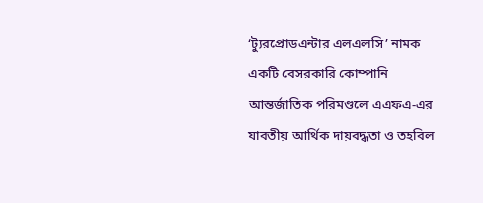‘ট্যুরপ্রোডএন্টার এলএলসি’ নামক একটি বেসরকারি কোম্পানি আন্তর্জাতিক পরিমণ্ডলে এএফএ-এর যাবতীয় আর্থিক দায়বদ্ধতা ও তহবিল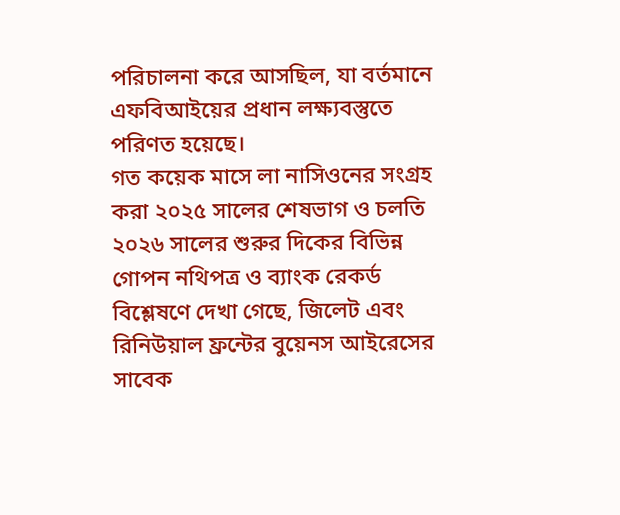পরিচালনা করে আসছিল, যা বর্তমানে এফবিআইয়ের প্রধান লক্ষ্যবস্তুতে পরিণত হয়েছে।
গত কয়েক মাসে লা নাসিওনের সংগ্রহ করা ২০২৫ সালের শেষভাগ ও চলতি ২০২৬ সালের শুরুর দিকের বিভিন্ন গোপন নথিপত্র ও ব্যাংক রেকর্ড বিশ্লেষণে দেখা গেছে, জিলেট এবং রিনিউয়াল ফ্রন্টের বুয়েনস আইরেসের সাবেক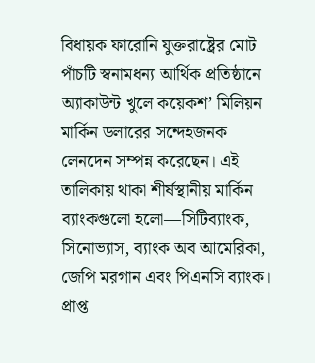বিধায়ক ফারোনি যুক্তরাষ্ট্রের মোট পাঁচটি স্বনামধন্য আর্থিক প্রতিষ্ঠানে অ্যাকাউন্ট খুলে কয়েকশ’ মিলিয়ন মার্কিন ডলারের সন্দেহজনক লেনদেন সম্পন্ন করেছেন। এই তালিকায় থাকা শীর্ষস্থানীয় মার্কিন ব্যাংকগুলো হলো—সিটিব্যাংক, সিনোভ্যাস, ব্যাংক অব আমেরিকা, জেপি মরগান এবং পিএনসি ব্যাংক।
প্রাপ্ত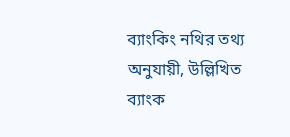ব্যাংকিং নথির তথ্য অনুযায়ী, উল্লিখিত ব্যাংক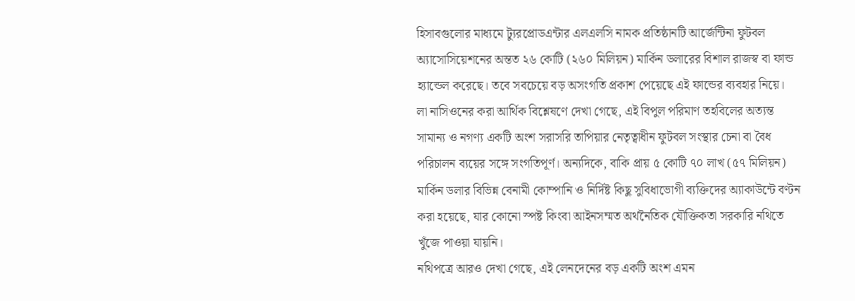হিসাবগুলোর মাধ্যমে ট্যুরপ্রোডএন্টার এলএলসি নামক প্রতিষ্ঠানটি আর্জেন্টিনা ফুটবল অ্যাসোসিয়েশনের অন্তত ২৬ কোটি (২৬০ মিলিয়ন) মার্কিন ডলারের বিশাল রাজস্ব বা ফান্ড হ্যান্ডেল করেছে। তবে সবচেয়ে বড় অসংগতি প্রকাশ পেয়েছে এই ফান্ডের ব্যবহার নিয়ে।
লা নাসিওনের করা আর্থিক বিশ্লেষণে দেখা গেছে, এই বিপুল পরিমাণ তহবিলের অত্যন্ত সামান্য ও নগণ্য একটি অংশ সরাসরি তাপিয়ার নেতৃত্বাধীন ফুটবল সংস্থার চেনা বা বৈধ পরিচালন ব্যয়ের সঙ্গে সংগতিপূর্ণ। অন্যদিকে, বাকি প্রায় ৫ কোটি ৭০ লাখ (৫৭ মিলিয়ন) মার্কিন ডলার বিভিন্ন বেনামী কোম্পানি ও নির্দিষ্ট কিছু সুবিধাভোগী ব্যক্তিদের অ্যাকাউন্টে বণ্টন করা হয়েছে, যার কোনো স্পষ্ট কিংবা আইনসম্মত অর্থনৈতিক যৌক্তিকতা সরকারি নথিতে খুঁজে পাওয়া যায়নি।
নথিপত্রে আরও দেখা গেছে, এই লেনদেনের বড় একটি অংশ এমন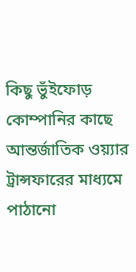কিছু ভুঁইফোড় কোম্পানির কাছে আন্তর্জাতিক ওয়্যার ট্রান্সফারের মাধ্যমে পাঠানো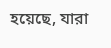হয়েছে, যারা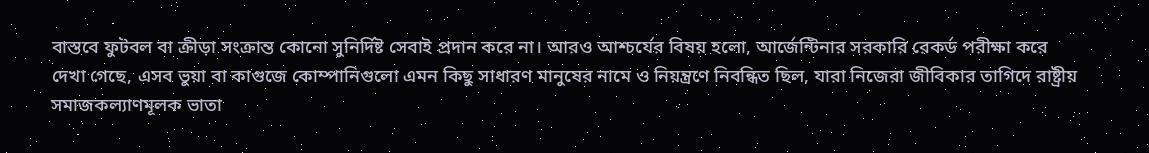বাস্তবে ফুটবল বা ক্রীড়া সংক্রান্ত কোনো সুনির্দিষ্ট সেবাই প্রদান করে না। আরও আশ্চর্যের বিষয় হলো, আর্জেন্টিনার সরকারি রেকর্ড পরীক্ষা করে দেখা গেছে, এসব ভুয়া বা কাগুজে কোম্পানিগুলো এমন কিছু সাধারণ মানুষের নামে ও নিয়ন্ত্রণে নিবন্ধিত ছিল, যারা নিজেরা জীবিকার তাগিদে রাষ্ট্রীয় সমাজকল্যাণমূলক ভাতা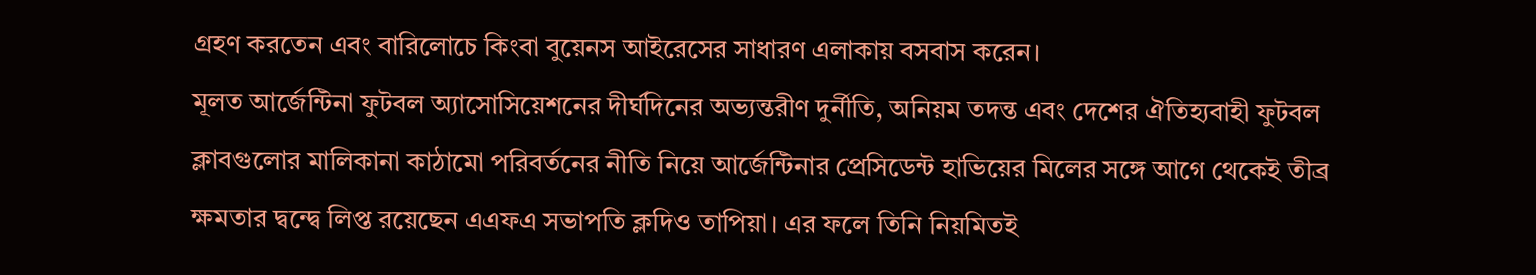গ্রহণ করতেন এবং বারিলোচে কিংবা বুয়েনস আইরেসের সাধারণ এলাকায় বসবাস করেন।
মূলত আর্জেন্টিনা ফুটবল অ্যাসোসিয়েশনের দীর্ঘদিনের অভ্যন্তরীণ দুর্নীতি, অনিয়ম তদন্ত এবং দেশের ঐতিহ্যবাহী ফুটবল ক্লাবগুলোর মালিকানা কাঠামো পরিবর্তনের নীতি নিয়ে আর্জেন্টিনার প্রেসিডেন্ট হাভিয়ের মিলের সঙ্গে আগে থেকেই তীব্র ক্ষমতার দ্বন্দ্বে লিপ্ত রয়েছেন এএফএ সভাপতি ক্লদিও তাপিয়া। এর ফলে তিনি নিয়মিতই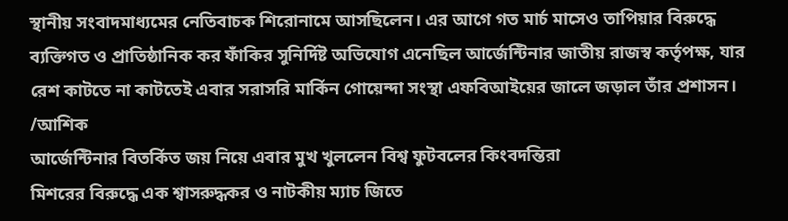স্থানীয় সংবাদমাধ্যমের নেতিবাচক শিরোনামে আসছিলেন। এর আগে গত মার্চ মাসেও তাপিয়ার বিরুদ্ধে ব্যক্তিগত ও প্রাতিষ্ঠানিক কর ফাঁকির সুনির্দিষ্ট অভিযোগ এনেছিল আর্জেন্টিনার জাতীয় রাজস্ব কর্তৃপক্ষ, যার রেশ কাটতে না কাটতেই এবার সরাসরি মার্কিন গোয়েন্দা সংস্থা এফবিআইয়ের জালে জড়াল তাঁর প্রশাসন।
/আশিক
আর্জেন্টিনার বিতর্কিত জয় নিয়ে এবার মুখ খুললেন বিশ্ব ফুটবলের কিংবদন্তিরা
মিশরের বিরুদ্ধে এক শ্বাসরুদ্ধকর ও নাটকীয় ম্যাচ জিতে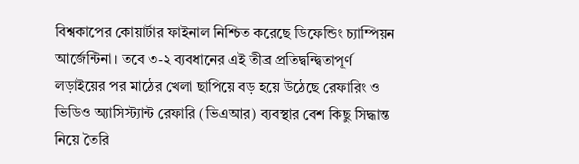বিশ্বকাপের কোয়ার্টার ফাইনাল নিশ্চিত করেছে ডিফেন্ডিং চ্যাম্পিয়ন আর্জেন্টিনা। তবে ৩-২ ব্যবধানের এই তীব্র প্রতিদ্বন্দ্বিতাপূর্ণ লড়াইয়ের পর মাঠের খেলা ছাপিয়ে বড় হয়ে উঠেছে রেফারিং ও ভিডিও অ্যাসিস্ট্যান্ট রেফারি (ভিএআর) ব্যবস্থার বেশ কিছু সিদ্ধান্ত নিয়ে তৈরি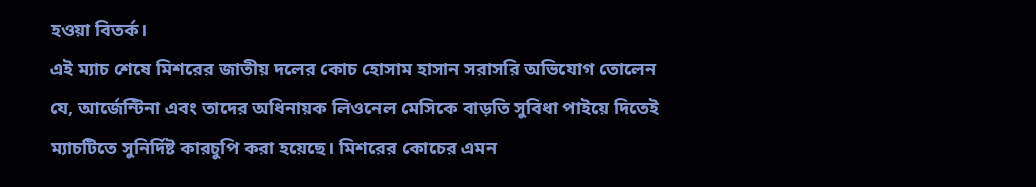হওয়া বিতর্ক।
এই ম্যাচ শেষে মিশরের জাতীয় দলের কোচ হোসাম হাসান সরাসরি অভিযোগ তোলেন যে, আর্জেন্টিনা এবং তাদের অধিনায়ক লিওনেল মেসিকে বাড়তি সুবিধা পাইয়ে দিতেই ম্যাচটিতে সুনির্দিষ্ট কারচুপি করা হয়েছে। মিশরের কোচের এমন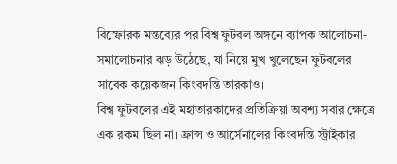বিস্ফোরক মন্তব্যের পর বিশ্ব ফুটবল অঙ্গনে ব্যাপক আলোচনা-সমালোচনার ঝড় উঠেছে, যা নিয়ে মুখ খুলেছেন ফুটবলের সাবেক কয়েকজন কিংবদন্তি তারকাও।
বিশ্ব ফুটবলের এই মহাতারকাদের প্রতিক্রিয়া অবশ্য সবার ক্ষেত্রে এক রকম ছিল না। ফ্রান্স ও আর্সেনালের কিংবদন্তি স্ট্রাইকার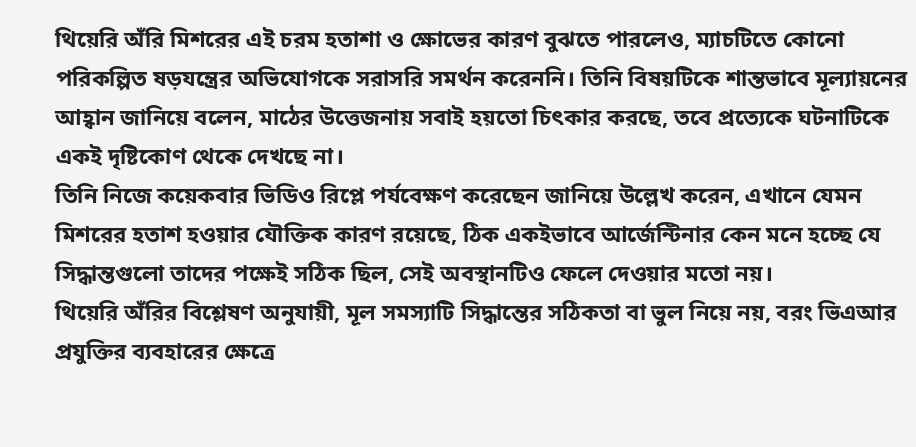থিয়েরি অঁরি মিশরের এই চরম হতাশা ও ক্ষোভের কারণ বুঝতে পারলেও, ম্যাচটিতে কোনো পরিকল্পিত ষড়যন্ত্রের অভিযোগকে সরাসরি সমর্থন করেননি। তিনি বিষয়টিকে শান্তভাবে মূল্যায়নের আহ্বান জানিয়ে বলেন, মাঠের উত্তেজনায় সবাই হয়তো চিৎকার করছে, তবে প্রত্যেকে ঘটনাটিকে একই দৃষ্টিকোণ থেকে দেখছে না।
তিনি নিজে কয়েকবার ভিডিও রিপ্লে পর্যবেক্ষণ করেছেন জানিয়ে উল্লেখ করেন, এখানে যেমন মিশরের হতাশ হওয়ার যৌক্তিক কারণ রয়েছে, ঠিক একইভাবে আর্জেন্টিনার কেন মনে হচ্ছে যে সিদ্ধান্তগুলো তাদের পক্ষেই সঠিক ছিল, সেই অবস্থানটিও ফেলে দেওয়ার মতো নয়।
থিয়েরি অঁরির বিশ্লেষণ অনুযায়ী, মূল সমস্যাটি সিদ্ধান্তের সঠিকতা বা ভুল নিয়ে নয়, বরং ভিএআর প্রযুক্তির ব্যবহারের ক্ষেত্রে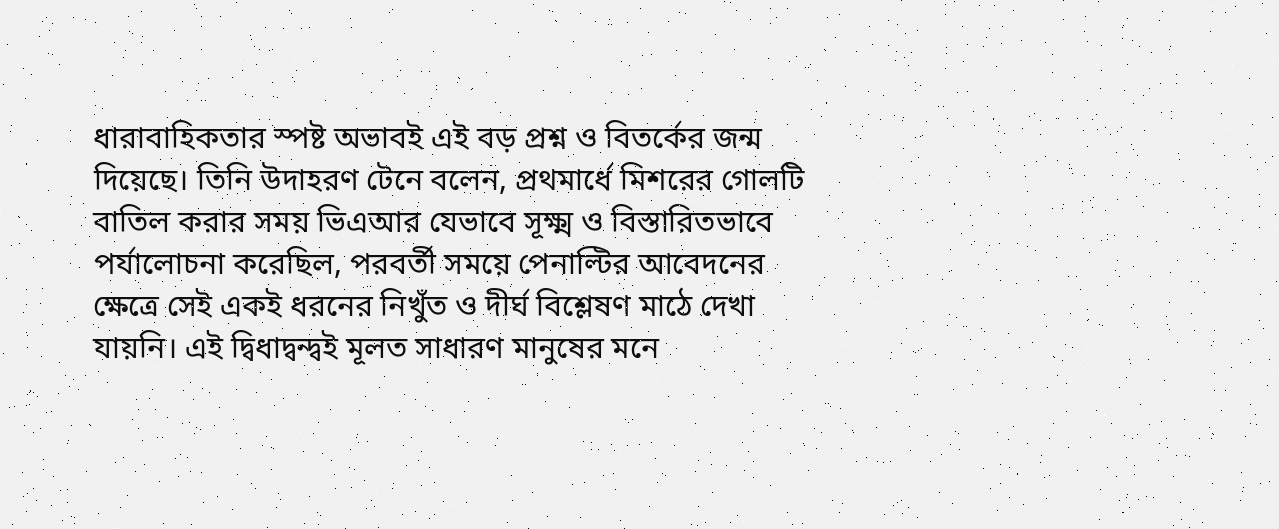ধারাবাহিকতার স্পষ্ট অভাবই এই বড় প্রশ্ন ও বিতর্কের জন্ম দিয়েছে। তিনি উদাহরণ টেনে বলেন, প্রথমার্ধে মিশরের গোলটি বাতিল করার সময় ভিএআর যেভাবে সূক্ষ্ম ও বিস্তারিতভাবে পর্যালোচনা করেছিল, পরবর্তী সময়ে পেনাল্টির আবেদনের ক্ষেত্রে সেই একই ধরনের নিখুঁত ও দীর্ঘ বিশ্লেষণ মাঠে দেখা যায়নি। এই দ্বিধাদ্বন্দ্বই মূলত সাধারণ মানুষের মনে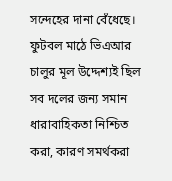সন্দেহের দানা বেঁধেছে।
ফুটবল মাঠে ভিএআর চালুর মূল উদ্দেশ্যই ছিল সব দলের জন্য সমান ধারাবাহিকতা নিশ্চিত করা, কারণ সমর্থকরা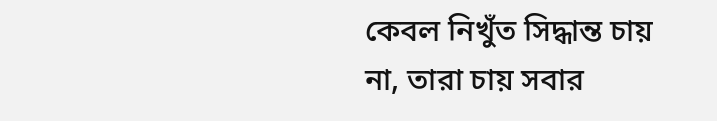কেবল নিখুঁত সিদ্ধান্ত চায় না, তারা চায় সবার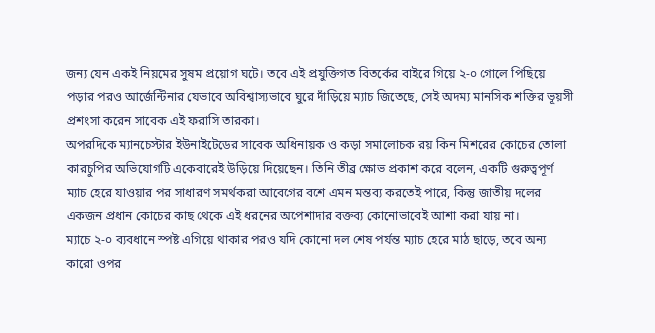জন্য যেন একই নিয়মের সুষম প্রয়োগ ঘটে। তবে এই প্রযুক্তিগত বিতর্কের বাইরে গিয়ে ২-০ গোলে পিছিয়ে পড়ার পরও আর্জেন্টিনার যেভাবে অবিশ্বাস্যভাবে ঘুরে দাঁড়িয়ে ম্যাচ জিতেছে, সেই অদম্য মানসিক শক্তির ভূয়সী প্রশংসা করেন সাবেক এই ফরাসি তারকা।
অপরদিকে ম্যানচেস্টার ইউনাইটেডের সাবেক অধিনায়ক ও কড়া সমালোচক রয় কিন মিশরের কোচের তোলা কারচুপির অভিযোগটি একেবারেই উড়িয়ে দিয়েছেন। তিনি তীব্র ক্ষোভ প্রকাশ করে বলেন, একটি গুরুত্বপূর্ণ ম্যাচ হেরে যাওয়ার পর সাধারণ সমর্থকরা আবেগের বশে এমন মন্তব্য করতেই পারে, কিন্তু জাতীয় দলের একজন প্রধান কোচের কাছ থেকে এই ধরনের অপেশাদার বক্তব্য কোনোভাবেই আশা করা যায় না।
ম্যাচে ২-০ ব্যবধানে স্পষ্ট এগিয়ে থাকার পরও যদি কোনো দল শেষ পর্যন্ত ম্যাচ হেরে মাঠ ছাড়ে, তবে অন্য কারো ওপর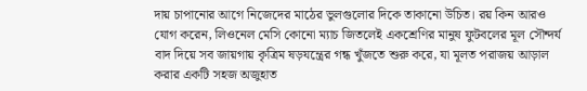দায় চাপানোর আগে নিজেদের মাঠের ভুলগুলোর দিকে তাকানো উচিত। রয় কিন আরও যোগ করেন, লিওনেল মেসি কোনো ম্যাচ জিতলেই একশ্রেণির মানুষ ফুটবলের মূল সৌন্দর্য বাদ দিয়ে সব জায়গায় কৃত্রিম ষড়যন্ত্রের গন্ধ খুঁজতে শুরু করে, যা মূলত পরাজয় আড়াল করার একটি সহজ অজুহাত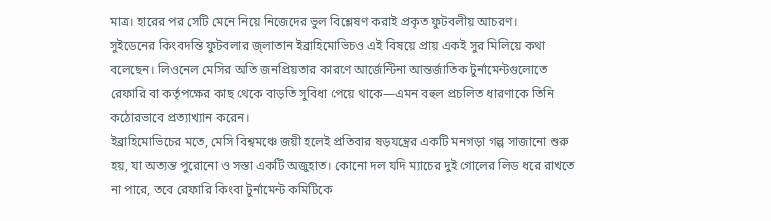মাত্র। হারের পর সেটি মেনে নিয়ে নিজেদের ভুল বিশ্লেষণ করাই প্রকৃত ফুটবলীয় আচরণ।
সুইডেনের কিংবদন্তি ফুটবলার জ্লাতান ইব্রাহিমোভিচও এই বিষয়ে প্রায় একই সুর মিলিয়ে কথা বলেছেন। লিওনেল মেসির অতি জনপ্রিয়তার কারণে আর্জেন্টিনা আন্তর্জাতিক টুর্নামেন্টগুলোতে রেফারি বা কর্তৃপক্ষের কাছ থেকে বাড়তি সুবিধা পেয়ে থাকে—এমন বহুল প্রচলিত ধারণাকে তিনি কঠোরভাবে প্রত্যাখ্যান করেন।
ইব্রাহিমোভিচের মতে, মেসি বিশ্বমঞ্চে জয়ী হলেই প্রতিবার ষড়যন্ত্রের একটি মনগড়া গল্প সাজানো শুরু হয়, যা অত্যন্ত পুরোনো ও সস্তা একটি অজুহাত। কোনো দল যদি ম্যাচের দুই গোলের লিড ধরে রাখতে না পারে, তবে রেফারি কিংবা টুর্নামেন্ট কমিটিকে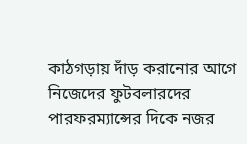কাঠগড়ায় দাঁড় করানোর আগে নিজেদের ফুটবলারদের পারফরম্যান্সের দিকে নজর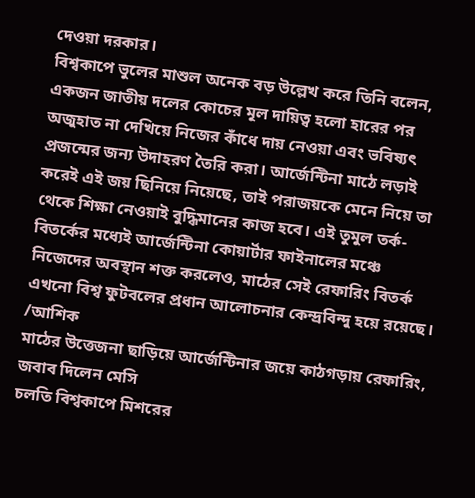দেওয়া দরকার।
বিশ্বকাপে ভুলের মাশুল অনেক বড় উল্লেখ করে তিনি বলেন, একজন জাতীয় দলের কোচের মূল দায়িত্ব হলো হারের পর অজুহাত না দেখিয়ে নিজের কাঁধে দায় নেওয়া এবং ভবিষ্যৎ প্রজন্মের জন্য উদাহরণ তৈরি করা। আর্জেন্টিনা মাঠে লড়াই করেই এই জয় ছিনিয়ে নিয়েছে, তাই পরাজয়কে মেনে নিয়ে তা থেকে শিক্ষা নেওয়াই বুদ্ধিমানের কাজ হবে। এই তুমুল তর্ক-বিতর্কের মধ্যেই আর্জেন্টিনা কোয়ার্টার ফাইনালের মঞ্চে নিজেদের অবস্থান শক্ত করলেও, মাঠের সেই রেফারিং বিতর্ক এখনো বিশ্ব ফুটবলের প্রধান আলোচনার কেন্দ্রবিন্দু হয়ে রয়েছে।
/আশিক
মাঠের উত্তেজনা ছাড়িয়ে আর্জেন্টিনার জয়ে কাঠগড়ায় রেফারিং, জবাব দিলেন মেসি
চলতি বিশ্বকাপে মিশরের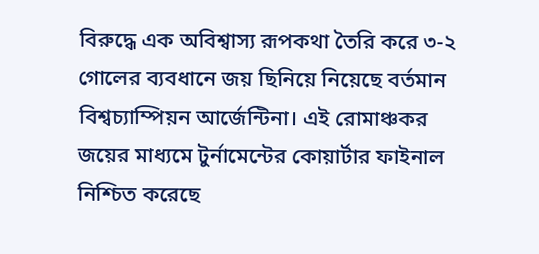বিরুদ্ধে এক অবিশ্বাস্য রূপকথা তৈরি করে ৩-২ গোলের ব্যবধানে জয় ছিনিয়ে নিয়েছে বর্তমান বিশ্বচ্যাম্পিয়ন আর্জেন্টিনা। এই রোমাঞ্চকর জয়ের মাধ্যমে টুর্নামেন্টের কোয়ার্টার ফাইনাল নিশ্চিত করেছে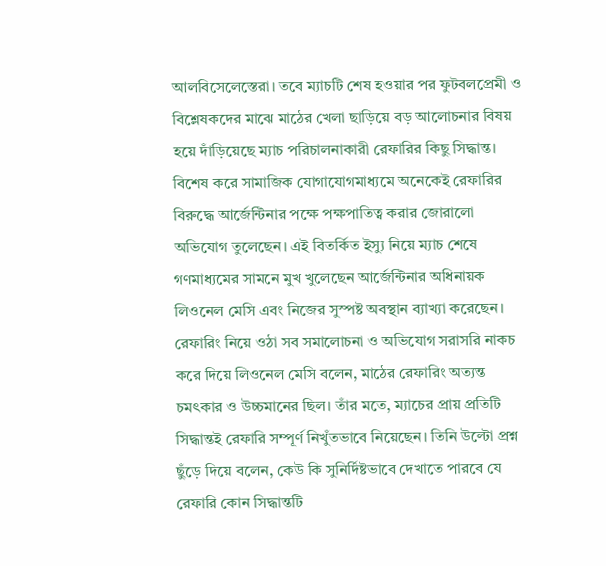আলবিসেলেস্তেরা। তবে ম্যাচটি শেষ হওয়ার পর ফুটবলপ্রেমী ও বিশ্লেষকদের মাঝে মাঠের খেলা ছাড়িয়ে বড় আলোচনার বিষয় হয়ে দাঁড়িয়েছে ম্যাচ পরিচালনাকারী রেফারির কিছু সিদ্ধান্ত।
বিশেষ করে সামাজিক যোগাযোগমাধ্যমে অনেকেই রেফারির বিরুদ্ধে আর্জেন্টিনার পক্ষে পক্ষপাতিত্ব করার জোরালো অভিযোগ তুলেছেন। এই বিতর্কিত ইস্যু নিয়ে ম্যাচ শেষে গণমাধ্যমের সামনে মুখ খুলেছেন আর্জেন্টিনার অধিনায়ক লিওনেল মেসি এবং নিজের সুস্পষ্ট অবস্থান ব্যাখ্যা করেছেন।
রেফারিং নিয়ে ওঠা সব সমালোচনা ও অভিযোগ সরাসরি নাকচ করে দিয়ে লিওনেল মেসি বলেন, মাঠের রেফারিং অত্যন্ত চমৎকার ও উচ্চমানের ছিল। তাঁর মতে, ম্যাচের প্রায় প্রতিটি সিদ্ধান্তই রেফারি সম্পূর্ণ নিখুঁতভাবে নিয়েছেন। তিনি উল্টো প্রশ্ন ছুঁড়ে দিয়ে বলেন, কেউ কি সুনির্দিষ্টভাবে দেখাতে পারবে যে রেফারি কোন সিদ্ধান্তটি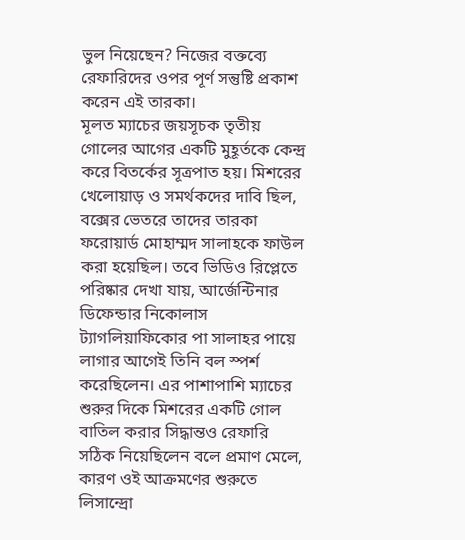ভুল নিয়েছেন? নিজের বক্তব্যে রেফারিদের ওপর পূর্ণ সন্তুষ্টি প্রকাশ করেন এই তারকা।
মূলত ম্যাচের জয়সূচক তৃতীয় গোলের আগের একটি মুহূর্তকে কেন্দ্র করে বিতর্কের সূত্রপাত হয়। মিশরের খেলোয়াড় ও সমর্থকদের দাবি ছিল, বক্সের ভেতরে তাদের তারকা ফরোয়ার্ড মোহাম্মদ সালাহকে ফাউল করা হয়েছিল। তবে ভিডিও রিপ্লেতে পরিষ্কার দেখা যায়, আর্জেন্টিনার ডিফেন্ডার নিকোলাস ট্যাগলিয়াফিকোর পা সালাহর পায়ে লাগার আগেই তিনি বল স্পর্শ করেছিলেন। এর পাশাপাশি ম্যাচের শুরুর দিকে মিশরের একটি গোল বাতিল করার সিদ্ধান্তও রেফারি সঠিক নিয়েছিলেন বলে প্রমাণ মেলে, কারণ ওই আক্রমণের শুরুতে লিসান্দ্রো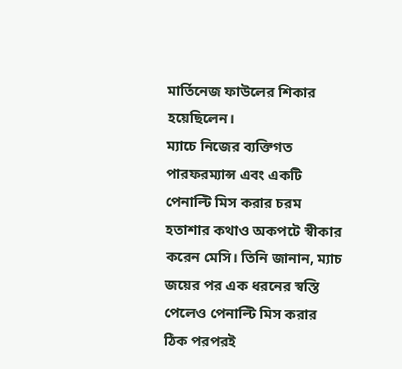মার্তিনেজ ফাউলের শিকার হয়েছিলেন।
ম্যাচে নিজের ব্যক্তিগত পারফরম্যান্স এবং একটি পেনাল্টি মিস করার চরম হতাশার কথাও অকপটে স্বীকার করেন মেসি। তিনি জানান, ম্যাচ জয়ের পর এক ধরনের স্বস্তি পেলেও পেনাল্টি মিস করার ঠিক পরপরই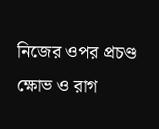নিজের ওপর প্রচণ্ড ক্ষোভ ও রাগ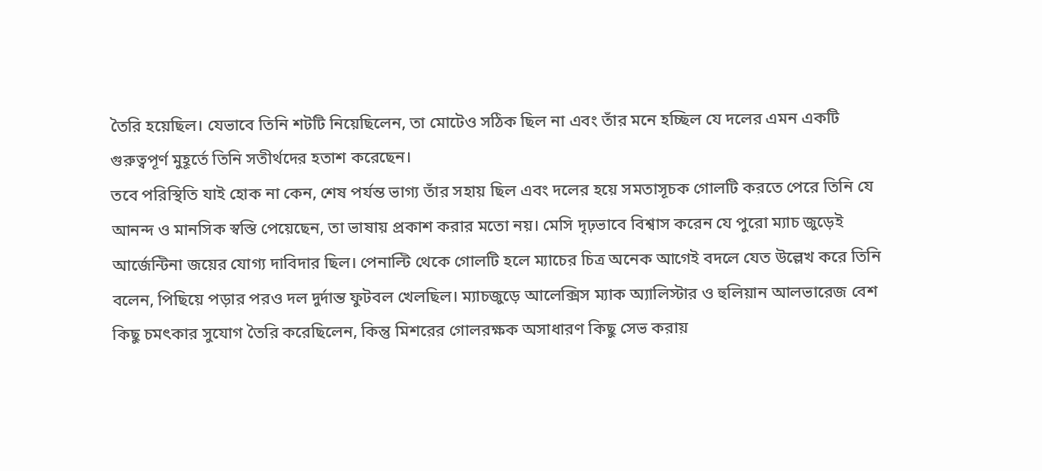তৈরি হয়েছিল। যেভাবে তিনি শটটি নিয়েছিলেন, তা মোটেও সঠিক ছিল না এবং তাঁর মনে হচ্ছিল যে দলের এমন একটি গুরুত্বপূর্ণ মুহূর্তে তিনি সতীর্থদের হতাশ করেছেন।
তবে পরিস্থিতি যাই হোক না কেন, শেষ পর্যন্ত ভাগ্য তাঁর সহায় ছিল এবং দলের হয়ে সমতাসূচক গোলটি করতে পেরে তিনি যে আনন্দ ও মানসিক স্বস্তি পেয়েছেন, তা ভাষায় প্রকাশ করার মতো নয়। মেসি দৃঢ়ভাবে বিশ্বাস করেন যে পুরো ম্যাচ জুড়েই আর্জেন্টিনা জয়ের যোগ্য দাবিদার ছিল। পেনাল্টি থেকে গোলটি হলে ম্যাচের চিত্র অনেক আগেই বদলে যেত উল্লেখ করে তিনি বলেন, পিছিয়ে পড়ার পরও দল দুর্দান্ত ফুটবল খেলছিল। ম্যাচজুড়ে আলেক্সিস ম্যাক অ্যালিস্টার ও হুলিয়ান আলভারেজ বেশ কিছু চমৎকার সুযোগ তৈরি করেছিলেন, কিন্তু মিশরের গোলরক্ষক অসাধারণ কিছু সেভ করায়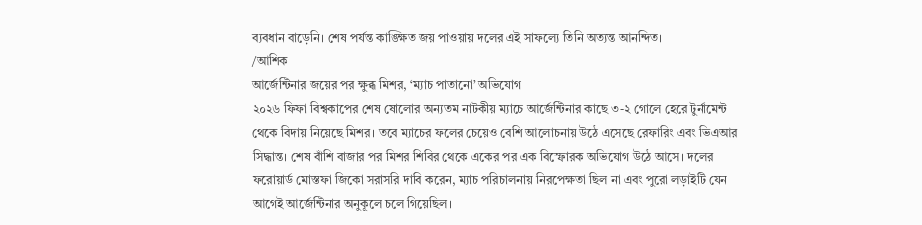ব্যবধান বাড়েনি। শেষ পর্যন্ত কাঙ্ক্ষিত জয় পাওয়ায় দলের এই সাফল্যে তিনি অত্যন্ত আনন্দিত।
/আশিক
আর্জেন্টিনার জয়ের পর ক্ষুব্ধ মিশর, ‘ম্যাচ পাতানো’ অভিযোগ
২০২৬ ফিফা বিশ্বকাপের শেষ ষোলোর অন্যতম নাটকীয় ম্যাচে আর্জেন্টিনার কাছে ৩-২ গোলে হেরে টুর্নামেন্ট থেকে বিদায় নিয়েছে মিশর। তবে ম্যাচের ফলের চেয়েও বেশি আলোচনায় উঠে এসেছে রেফারিং এবং ভিএআর সিদ্ধান্ত। শেষ বাঁশি বাজার পর মিশর শিবির থেকে একের পর এক বিস্ফোরক অভিযোগ উঠে আসে। দলের ফরোয়ার্ড মোস্তফা জিকো সরাসরি দাবি করেন, ম্যাচ পরিচালনায় নিরপেক্ষতা ছিল না এবং পুরো লড়াইটি যেন আগেই আর্জেন্টিনার অনুকূলে চলে গিয়েছিল।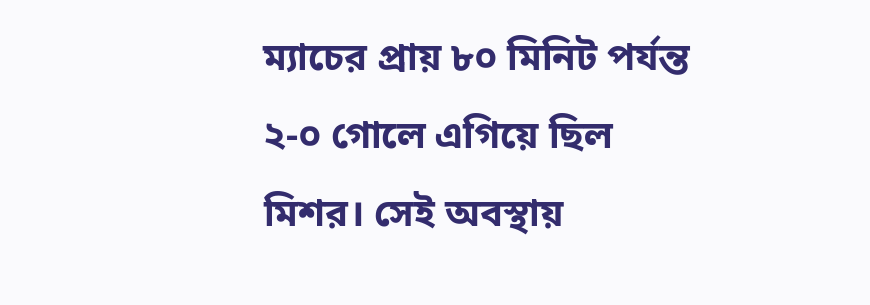ম্যাচের প্রায় ৮০ মিনিট পর্যন্ত ২-০ গোলে এগিয়ে ছিল মিশর। সেই অবস্থায়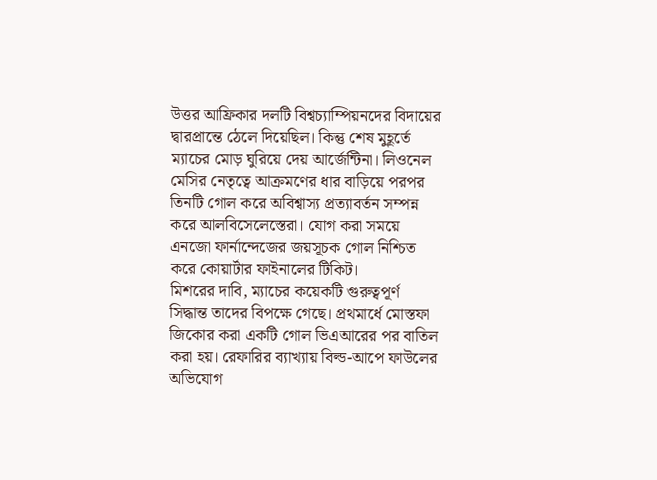উত্তর আফ্রিকার দলটি বিশ্বচ্যাম্পিয়নদের বিদায়ের দ্বারপ্রান্তে ঠেলে দিয়েছিল। কিন্তু শেষ মুহূর্তে ম্যাচের মোড় ঘুরিয়ে দেয় আর্জেন্টিনা। লিওনেল মেসির নেতৃত্বে আক্রমণের ধার বাড়িয়ে পরপর তিনটি গোল করে অবিশ্বাস্য প্রত্যাবর্তন সম্পন্ন করে আলবিসেলেস্তেরা। যোগ করা সময়ে এনজো ফার্নান্দেজের জয়সূচক গোল নিশ্চিত করে কোয়ার্টার ফাইনালের টিকিট।
মিশরের দাবি, ম্যাচের কয়েকটি গুরুত্বপূর্ণ সিদ্ধান্ত তাদের বিপক্ষে গেছে। প্রথমার্ধে মোস্তফা জিকোর করা একটি গোল ভিএআরের পর বাতিল করা হয়। রেফারির ব্যাখ্যায় বিল্ড-আপে ফাউলের অভিযোগ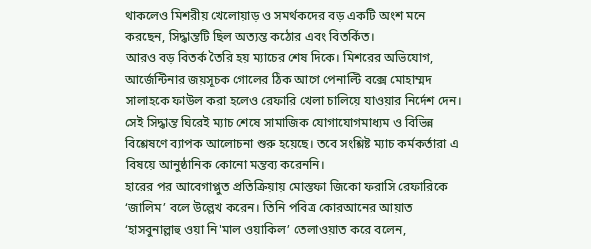থাকলেও মিশরীয় খেলোয়াড় ও সমর্থকদের বড় একটি অংশ মনে করছেন, সিদ্ধান্তটি ছিল অত্যন্ত কঠোর এবং বিতর্কিত।
আরও বড় বিতর্ক তৈরি হয় ম্যাচের শেষ দিকে। মিশরের অভিযোগ, আর্জেন্টিনার জয়সূচক গোলের ঠিক আগে পেনাল্টি বক্সে মোহাম্মদ সালাহকে ফাউল করা হলেও রেফারি খেলা চালিয়ে যাওয়ার নির্দেশ দেন। সেই সিদ্ধান্ত ঘিরেই ম্যাচ শেষে সামাজিক যোগাযোগমাধ্যম ও বিভিন্ন বিশ্লেষণে ব্যাপক আলোচনা শুরু হয়েছে। তবে সংশ্লিষ্ট ম্যাচ কর্মকর্তারা এ বিষয়ে আনুষ্ঠানিক কোনো মন্তব্য করেননি।
হারের পর আবেগাপ্লুত প্রতিক্রিয়ায় মোস্তফা জিকো ফরাসি রেফারিকে ‘জালিম’ বলে উল্লেখ করেন। তিনি পবিত্র কোরআনের আয়াত ‘হাসবুনাল্লাহু ওয়া নি'মাল ওয়াকিল’ তেলাওয়াত করে বলেন,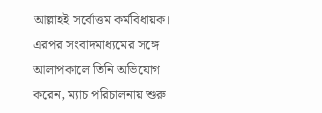আল্লাহই সর্বোত্তম কর্মবিধায়ক। এরপর সংবাদমাধ্যমের সঙ্গে আলাপকালে তিনি অভিযোগ করেন, ম্যাচ পরিচালনায় শুরু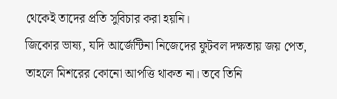থেকেই তাদের প্রতি সুবিচার করা হয়নি।
জিকোর ভাষ্য, যদি আর্জেন্টিনা নিজেদের ফুটবল দক্ষতায় জয় পেত, তাহলে মিশরের কোনো আপত্তি থাকত না। তবে তিনি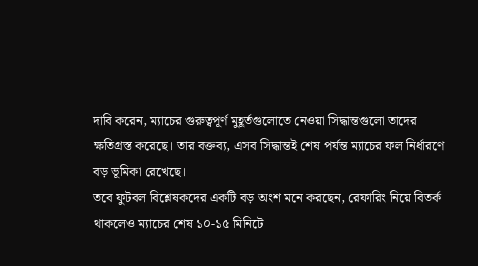দাবি করেন, ম্যাচের গুরুত্বপূর্ণ মুহূর্তগুলোতে নেওয়া সিদ্ধান্তগুলো তাদের ক্ষতিগ্রস্ত করেছে। তার বক্তব্য, এসব সিদ্ধান্তই শেষ পর্যন্ত ম্যাচের ফল নির্ধারণে বড় ভূমিকা রেখেছে।
তবে ফুটবল বিশ্লেষকদের একটি বড় অংশ মনে করছেন, রেফারিং নিয়ে বিতর্ক থাকলেও ম্যাচের শেষ ১০-১৫ মিনিটে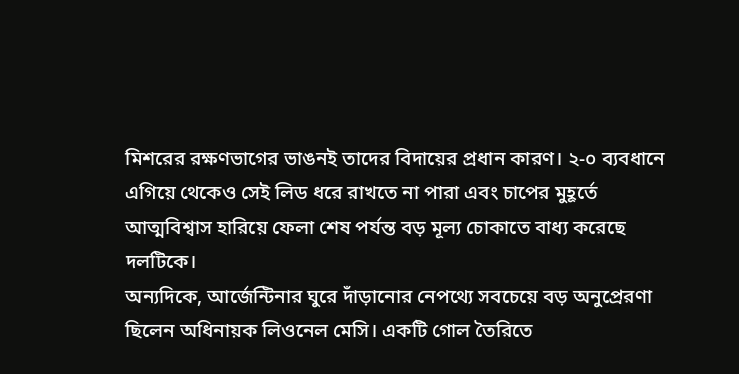মিশরের রক্ষণভাগের ভাঙনই তাদের বিদায়ের প্রধান কারণ। ২-০ ব্যবধানে এগিয়ে থেকেও সেই লিড ধরে রাখতে না পারা এবং চাপের মুহূর্তে আত্মবিশ্বাস হারিয়ে ফেলা শেষ পর্যন্ত বড় মূল্য চোকাতে বাধ্য করেছে দলটিকে।
অন্যদিকে, আর্জেন্টিনার ঘুরে দাঁড়ানোর নেপথ্যে সবচেয়ে বড় অনুপ্রেরণা ছিলেন অধিনায়ক লিওনেল মেসি। একটি গোল তৈরিতে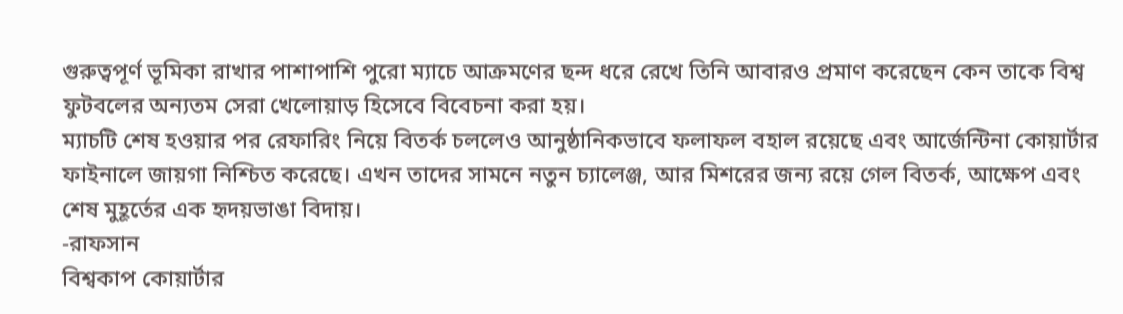গুরুত্বপূর্ণ ভূমিকা রাখার পাশাপাশি পুরো ম্যাচে আক্রমণের ছন্দ ধরে রেখে তিনি আবারও প্রমাণ করেছেন কেন তাকে বিশ্ব ফুটবলের অন্যতম সেরা খেলোয়াড় হিসেবে বিবেচনা করা হয়।
ম্যাচটি শেষ হওয়ার পর রেফারিং নিয়ে বিতর্ক চললেও আনুষ্ঠানিকভাবে ফলাফল বহাল রয়েছে এবং আর্জেন্টিনা কোয়ার্টার ফাইনালে জায়গা নিশ্চিত করেছে। এখন তাদের সামনে নতুন চ্যালেঞ্জ, আর মিশরের জন্য রয়ে গেল বিতর্ক, আক্ষেপ এবং শেষ মুহূর্তের এক হৃদয়ভাঙা বিদায়।
-রাফসান
বিশ্বকাপ কোয়ার্টার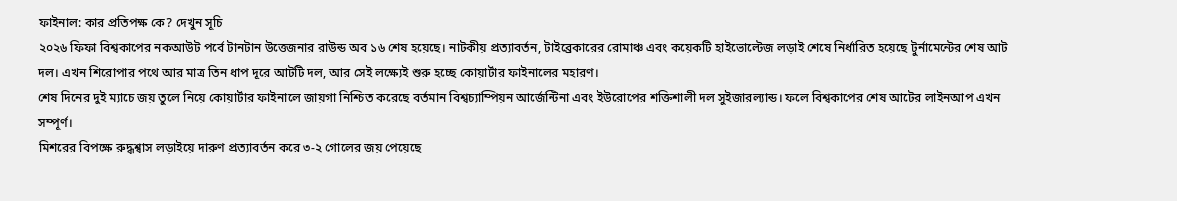ফাইনাল: কার প্রতিপক্ষ কে? দেখুন সূচি
২০২৬ ফিফা বিশ্বকাপের নকআউট পর্বে টানটান উত্তেজনার রাউন্ড অব ১৬ শেষ হয়েছে। নাটকীয় প্রত্যাবর্তন, টাইব্রেকারের রোমাঞ্চ এবং কয়েকটি হাইভোল্টেজ লড়াই শেষে নির্ধারিত হয়েছে টুর্নামেন্টের শেষ আট দল। এখন শিরোপার পথে আর মাত্র তিন ধাপ দূরে আটটি দল, আর সেই লক্ষ্যেই শুরু হচ্ছে কোয়ার্টার ফাইনালের মহারণ।
শেষ দিনের দুই ম্যাচে জয় তুলে নিয়ে কোয়ার্টার ফাইনালে জায়গা নিশ্চিত করেছে বর্তমান বিশ্বচ্যাম্পিয়ন আর্জেন্টিনা এবং ইউরোপের শক্তিশালী দল সুইজারল্যান্ড। ফলে বিশ্বকাপের শেষ আটের লাইনআপ এখন সম্পূর্ণ।
মিশরের বিপক্ষে রুদ্ধশ্বাস লড়াইয়ে দারুণ প্রত্যাবর্তন করে ৩-২ গোলের জয় পেয়েছে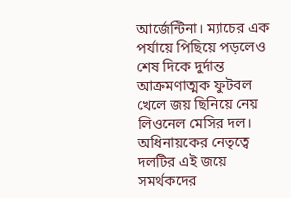আর্জেন্টিনা। ম্যাচের এক পর্যায়ে পিছিয়ে পড়লেও শেষ দিকে দুর্দান্ত আক্রমণাত্মক ফুটবল খেলে জয় ছিনিয়ে নেয় লিওনেল মেসির দল। অধিনায়কের নেতৃত্বে দলটির এই জয়ে সমর্থকদের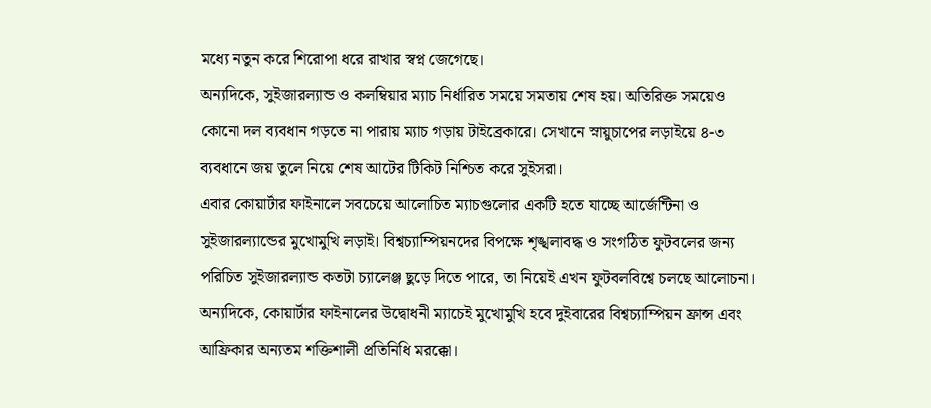মধ্যে নতুন করে শিরোপা ধরে রাখার স্বপ্ন জেগেছে।
অন্যদিকে, সুইজারল্যান্ড ও কলম্বিয়ার ম্যাচ নির্ধারিত সময়ে সমতায় শেষ হয়। অতিরিক্ত সময়েও কোনো দল ব্যবধান গড়তে না পারায় ম্যাচ গড়ায় টাইব্রেকারে। সেখানে স্নায়ুচাপের লড়াইয়ে ৪-৩ ব্যবধানে জয় তুলে নিয়ে শেষ আটের টিকিট নিশ্চিত করে সুইসরা।
এবার কোয়ার্টার ফাইনালে সবচেয়ে আলোচিত ম্যাচগুলোর একটি হতে যাচ্ছে আর্জেন্টিনা ও সুইজারল্যান্ডের মুখোমুখি লড়াই। বিশ্বচ্যাম্পিয়নদের বিপক্ষে শৃঙ্খলাবদ্ধ ও সংগঠিত ফুটবলের জন্য পরিচিত সুইজারল্যান্ড কতটা চ্যালেঞ্জ ছুড়ে দিতে পারে, তা নিয়েই এখন ফুটবলবিশ্বে চলছে আলোচনা।
অন্যদিকে, কোয়ার্টার ফাইনালের উদ্বোধনী ম্যাচেই মুখোমুখি হবে দুইবারের বিশ্বচ্যাম্পিয়ন ফ্রান্স এবং আফ্রিকার অন্যতম শক্তিশালী প্রতিনিধি মরক্কো।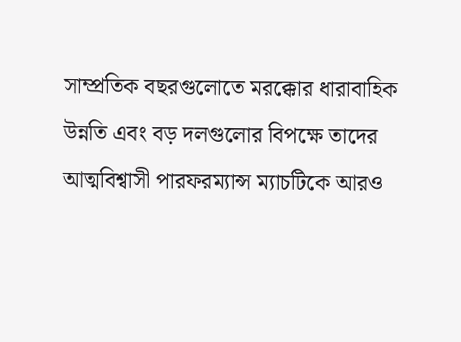সাম্প্রতিক বছরগুলোতে মরক্কোর ধারাবাহিক উন্নতি এবং বড় দলগুলোর বিপক্ষে তাদের আত্মবিশ্বাসী পারফরম্যান্স ম্যাচটিকে আরও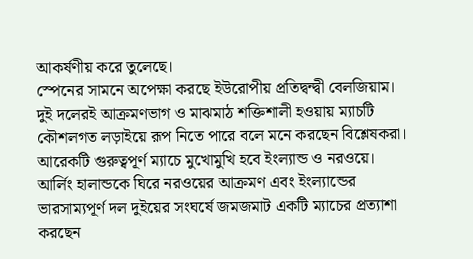আকর্ষণীয় করে তুলেছে।
স্পেনের সামনে অপেক্ষা করছে ইউরোপীয় প্রতিদ্বন্দ্বী বেলজিয়াম। দুই দলেরই আক্রমণভাগ ও মাঝমাঠ শক্তিশালী হওয়ায় ম্যাচটি কৌশলগত লড়াইয়ে রূপ নিতে পারে বলে মনে করছেন বিশ্লেষকরা।
আরেকটি গুরুত্বপূর্ণ ম্যাচে মুখোমুখি হবে ইংল্যান্ড ও নরওয়ে। আর্লিং হালান্ডকে ঘিরে নরওয়ের আক্রমণ এবং ইংল্যান্ডের ভারসাম্যপূর্ণ দল দুইয়ের সংঘর্ষে জমজমাট একটি ম্যাচের প্রত্যাশা করছেন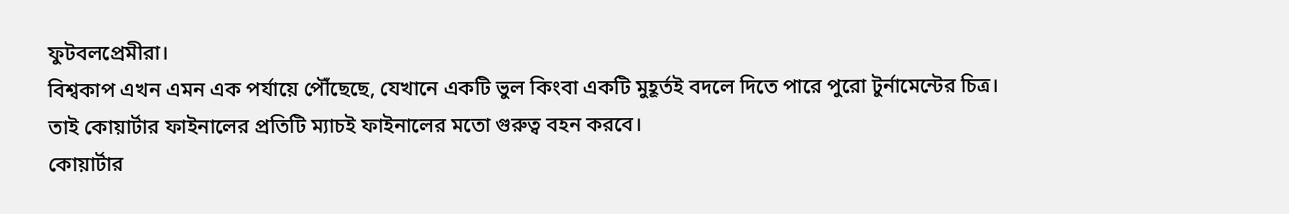ফুটবলপ্রেমীরা।
বিশ্বকাপ এখন এমন এক পর্যায়ে পৌঁছেছে, যেখানে একটি ভুল কিংবা একটি মুহূর্তই বদলে দিতে পারে পুরো টুর্নামেন্টের চিত্র। তাই কোয়ার্টার ফাইনালের প্রতিটি ম্যাচই ফাইনালের মতো গুরুত্ব বহন করবে।
কোয়ার্টার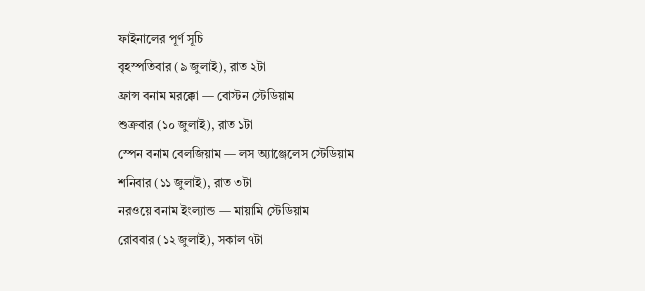ফাইনালের পূর্ণ সূচি
বৃহস্পতিবার (৯ জুলাই), রাত ২টা
ফ্রান্স বনাম মরক্কো — বোস্টন স্টেডিয়াম
শুক্রবার (১০ জুলাই), রাত ১টা
স্পেন বনাম বেলজিয়াম — লস অ্যাঞ্জেলেস স্টেডিয়াম
শনিবার (১১ জুলাই), রাত ৩টা
নরওয়ে বনাম ইংল্যান্ড — মায়ামি স্টেডিয়াম
রোববার (১২ জুলাই), সকাল ৭টা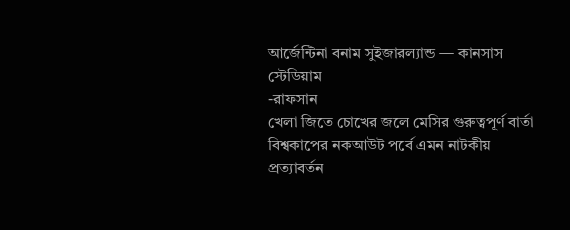আর্জেন্টিনা বনাম সুইজারল্যান্ড — কানসাস স্টেডিয়াম
-রাফসান
খেলা জিতে চোখের জলে মেসির গুরুত্বপূর্ণ বার্তা
বিশ্বকাপের নকআউট পর্বে এমন নাটকীয় প্রত্যাবর্তন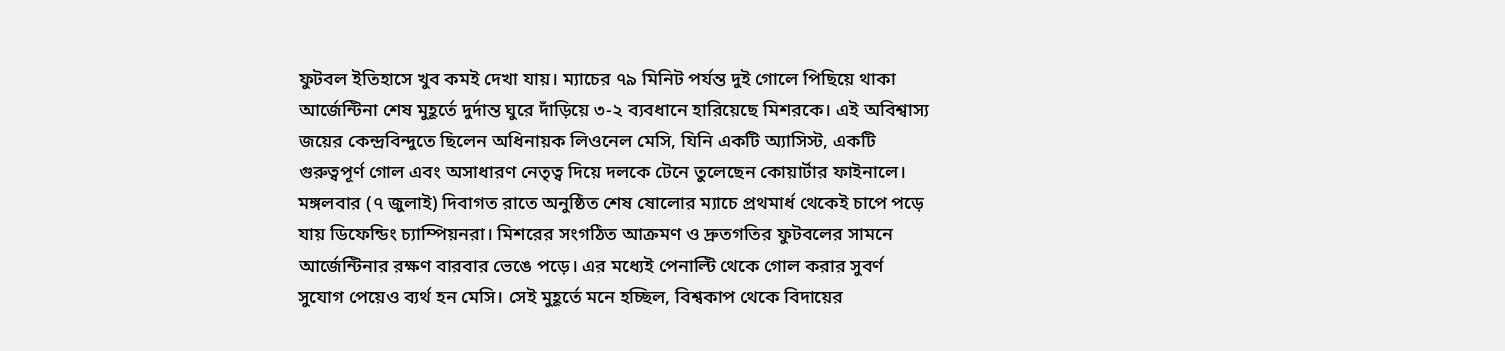ফুটবল ইতিহাসে খুব কমই দেখা যায়। ম্যাচের ৭৯ মিনিট পর্যন্ত দুই গোলে পিছিয়ে থাকা আর্জেন্টিনা শেষ মুহূর্তে দুর্দান্ত ঘুরে দাঁড়িয়ে ৩-২ ব্যবধানে হারিয়েছে মিশরকে। এই অবিশ্বাস্য জয়ের কেন্দ্রবিন্দুতে ছিলেন অধিনায়ক লিওনেল মেসি, যিনি একটি অ্যাসিস্ট, একটি গুরুত্বপূর্ণ গোল এবং অসাধারণ নেতৃত্ব দিয়ে দলকে টেনে তুলেছেন কোয়ার্টার ফাইনালে।
মঙ্গলবার (৭ জুলাই) দিবাগত রাতে অনুষ্ঠিত শেষ ষোলোর ম্যাচে প্রথমার্ধ থেকেই চাপে পড়ে যায় ডিফেন্ডিং চ্যাম্পিয়নরা। মিশরের সংগঠিত আক্রমণ ও দ্রুতগতির ফুটবলের সামনে আর্জেন্টিনার রক্ষণ বারবার ভেঙে পড়ে। এর মধ্যেই পেনাল্টি থেকে গোল করার সুবর্ণ সুযোগ পেয়েও ব্যর্থ হন মেসি। সেই মুহূর্তে মনে হচ্ছিল, বিশ্বকাপ থেকে বিদায়ের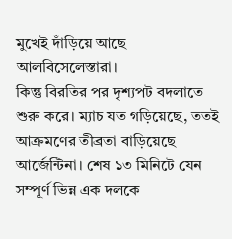মুখেই দাঁড়িয়ে আছে আলবিসেলেস্তারা।
কিন্তু বিরতির পর দৃশ্যপট বদলাতে শুরু করে। ম্যাচ যত গড়িয়েছে, ততই আক্রমণের তীব্রতা বাড়িয়েছে আর্জেন্টিনা। শেষ ১৩ মিনিটে যেন সম্পূর্ণ ভিন্ন এক দলকে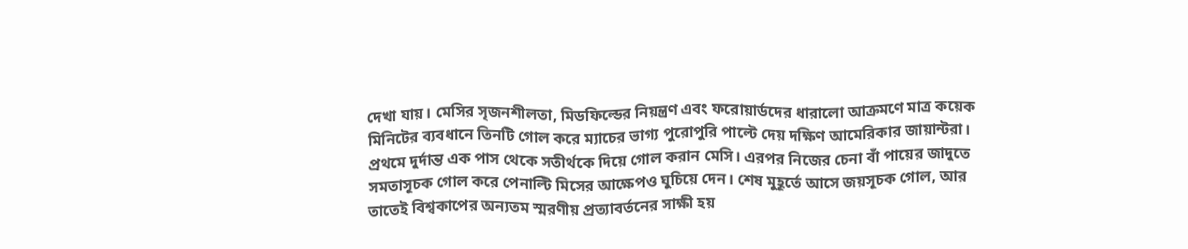দেখা যায়। মেসির সৃজনশীলতা, মিডফিল্ডের নিয়ন্ত্রণ এবং ফরোয়ার্ডদের ধারালো আক্রমণে মাত্র কয়েক মিনিটের ব্যবধানে তিনটি গোল করে ম্যাচের ভাগ্য পুরোপুরি পাল্টে দেয় দক্ষিণ আমেরিকার জায়ান্টরা।
প্রথমে দুর্দান্ত এক পাস থেকে সতীর্থকে দিয়ে গোল করান মেসি। এরপর নিজের চেনা বাঁ পায়ের জাদুতে সমতাসূচক গোল করে পেনাল্টি মিসের আক্ষেপও ঘুচিয়ে দেন। শেষ মুহূর্তে আসে জয়সূচক গোল, আর তাতেই বিশ্বকাপের অন্যতম স্মরণীয় প্রত্যাবর্তনের সাক্ষী হয়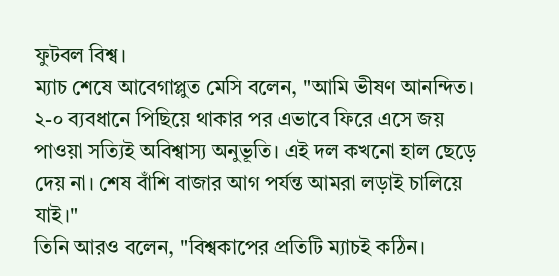ফুটবল বিশ্ব।
ম্যাচ শেষে আবেগাপ্লুত মেসি বলেন, "আমি ভীষণ আনন্দিত। ২-০ ব্যবধানে পিছিয়ে থাকার পর এভাবে ফিরে এসে জয় পাওয়া সত্যিই অবিশ্বাস্য অনুভূতি। এই দল কখনো হাল ছেড়ে দেয় না। শেষ বাঁশি বাজার আগ পর্যন্ত আমরা লড়াই চালিয়ে যাই।"
তিনি আরও বলেন, "বিশ্বকাপের প্রতিটি ম্যাচই কঠিন।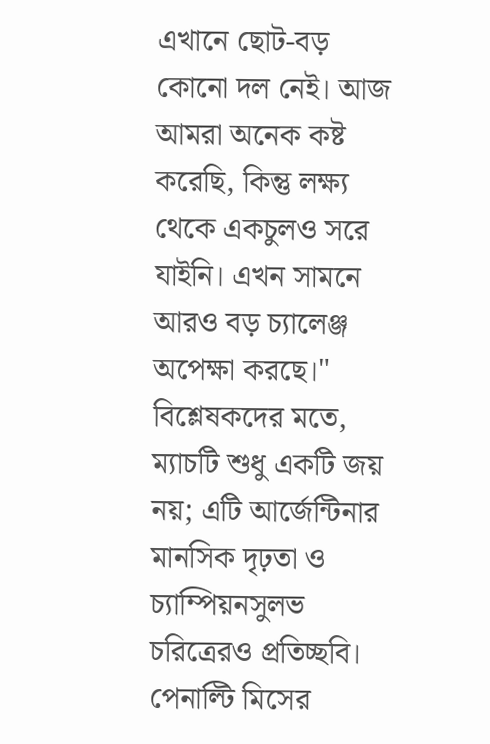এখানে ছোট-বড় কোনো দল নেই। আজ আমরা অনেক কষ্ট করেছি, কিন্তু লক্ষ্য থেকে একচুলও সরে যাইনি। এখন সামনে আরও বড় চ্যালেঞ্জ অপেক্ষা করছে।"
বিশ্লেষকদের মতে, ম্যাচটি শুধু একটি জয় নয়; এটি আর্জেন্টিনার মানসিক দৃঢ়তা ও চ্যাম্পিয়নসুলভ চরিত্রেরও প্রতিচ্ছবি। পেনাল্টি মিসের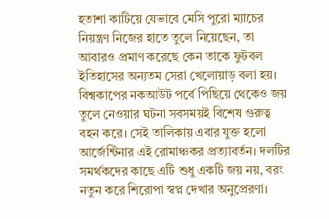হতাশা কাটিয়ে যেভাবে মেসি পুরো ম্যাচের নিয়ন্ত্রণ নিজের হাতে তুলে নিয়েছেন, তা আবারও প্রমাণ করেছে কেন তাকে ফুটবল ইতিহাসের অন্যতম সেরা খেলোয়াড় বলা হয়।
বিশ্বকাপের নকআউট পর্বে পিছিয়ে থেকেও জয় তুলে নেওয়ার ঘটনা সবসময়ই বিশেষ গুরুত্ব বহন করে। সেই তালিকায় এবার যুক্ত হলো আর্জেন্টিনার এই রোমাঞ্চকর প্রত্যাবর্তন। দলটির সমর্থকদের কাছে এটি শুধু একটি জয় নয়, বরং নতুন করে শিরোপা স্বপ্ন দেখার অনুপ্রেরণা।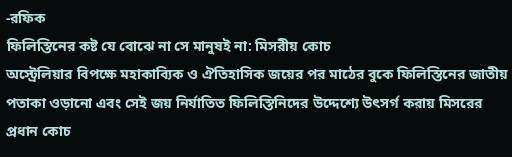-রফিক
ফিলিস্তিনের কষ্ট যে বোঝে না সে মানুষই না: মিসরীয় কোচ
অস্ট্রেলিয়ার বিপক্ষে মহাকাব্যিক ও ঐতিহাসিক জয়ের পর মাঠের বুকে ফিলিস্তিনের জাতীয় পতাকা ওড়ানো এবং সেই জয় নির্যাতিত ফিলিস্তিনিদের উদ্দেশ্যে উৎসর্গ করায় মিসরের প্রধান কোচ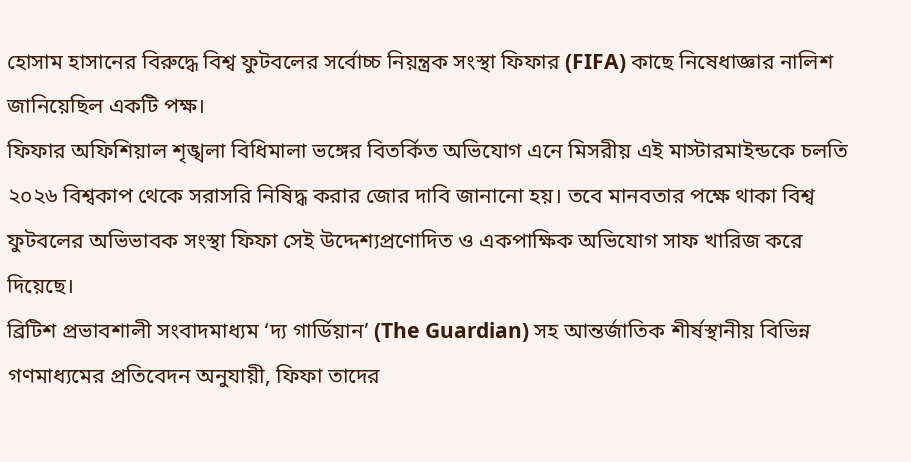হোসাম হাসানের বিরুদ্ধে বিশ্ব ফুটবলের সর্বোচ্চ নিয়ন্ত্রক সংস্থা ফিফার (FIFA) কাছে নিষেধাজ্ঞার নালিশ জানিয়েছিল একটি পক্ষ।
ফিফার অফিশিয়াল শৃঙ্খলা বিধিমালা ভঙ্গের বিতর্কিত অভিযোগ এনে মিসরীয় এই মাস্টারমাইন্ডকে চলতি ২০২৬ বিশ্বকাপ থেকে সরাসরি নিষিদ্ধ করার জোর দাবি জানানো হয়। তবে মানবতার পক্ষে থাকা বিশ্ব ফুটবলের অভিভাবক সংস্থা ফিফা সেই উদ্দেশ্যপ্রণোদিত ও একপাক্ষিক অভিযোগ সাফ খারিজ করে দিয়েছে।
ব্রিটিশ প্রভাবশালী সংবাদমাধ্যম ‘দ্য গার্ডিয়ান’ (The Guardian) সহ আন্তর্জাতিক শীর্ষস্থানীয় বিভিন্ন গণমাধ্যমের প্রতিবেদন অনুযায়ী, ফিফা তাদের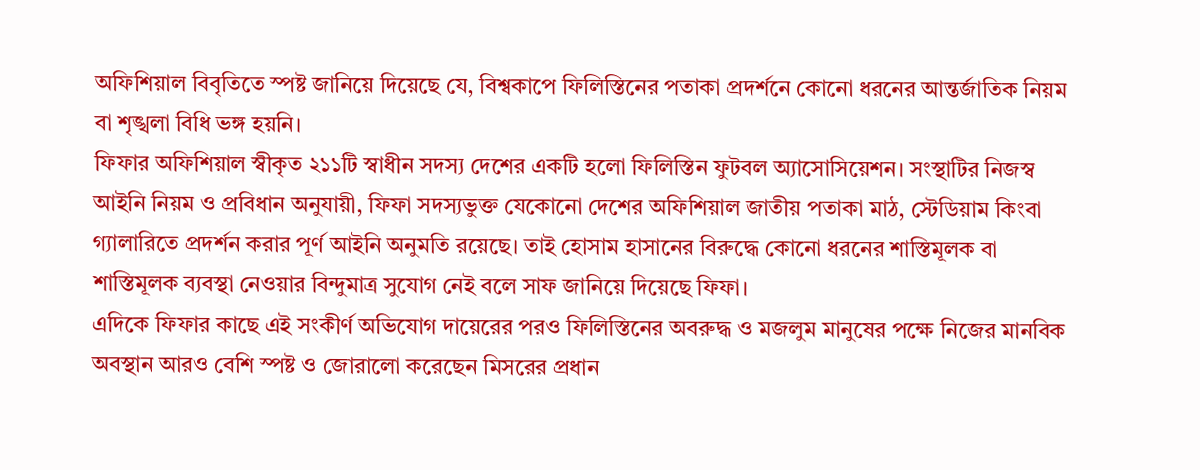অফিশিয়াল বিবৃতিতে স্পষ্ট জানিয়ে দিয়েছে যে, বিশ্বকাপে ফিলিস্তিনের পতাকা প্রদর্শনে কোনো ধরনের আন্তর্জাতিক নিয়ম বা শৃঙ্খলা বিধি ভঙ্গ হয়নি।
ফিফার অফিশিয়াল স্বীকৃত ২১১টি স্বাধীন সদস্য দেশের একটি হলো ফিলিস্তিন ফুটবল অ্যাসোসিয়েশন। সংস্থাটির নিজস্ব আইনি নিয়ম ও প্রবিধান অনুযায়ী, ফিফা সদস্যভুক্ত যেকোনো দেশের অফিশিয়াল জাতীয় পতাকা মাঠ, স্টেডিয়াম কিংবা গ্যালারিতে প্রদর্শন করার পূর্ণ আইনি অনুমতি রয়েছে। তাই হোসাম হাসানের বিরুদ্ধে কোনো ধরনের শাস্তিমূলক বা শাস্তিমূলক ব্যবস্থা নেওয়ার বিন্দুমাত্র সুযোগ নেই বলে সাফ জানিয়ে দিয়েছে ফিফা।
এদিকে ফিফার কাছে এই সংকীর্ণ অভিযোগ দায়েরের পরও ফিলিস্তিনের অবরুদ্ধ ও মজলুম মানুষের পক্ষে নিজের মানবিক অবস্থান আরও বেশি স্পষ্ট ও জোরালো করেছেন মিসরের প্রধান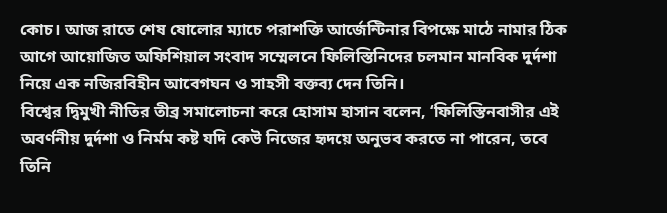কোচ। আজ রাতে শেষ ষোলোর ম্যাচে পরাশক্তি আর্জেন্টিনার বিপক্ষে মাঠে নামার ঠিক আগে আয়োজিত অফিশিয়াল সংবাদ সম্মেলনে ফিলিস্তিনিদের চলমান মানবিক দুর্দশা নিয়ে এক নজিরবিহীন আবেগঘন ও সাহসী বক্তব্য দেন তিনি।
বিশ্বের দ্বিমুখী নীতির তীব্র সমালোচনা করে হোসাম হাসান বলেন, ‘ফিলিস্তিনবাসীর এই অবর্ণনীয় দুর্দশা ও নির্মম কষ্ট যদি কেউ নিজের হৃদয়ে অনুভব করতে না পারেন, তবে তিনি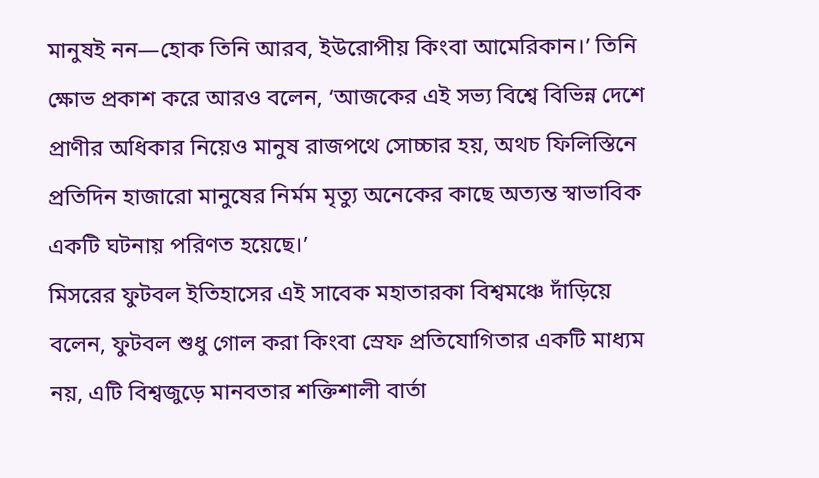মানুষই নন—হোক তিনি আরব, ইউরোপীয় কিংবা আমেরিকান।’ তিনি ক্ষোভ প্রকাশ করে আরও বলেন, ‘আজকের এই সভ্য বিশ্বে বিভিন্ন দেশে প্রাণীর অধিকার নিয়েও মানুষ রাজপথে সোচ্চার হয়, অথচ ফিলিস্তিনে প্রতিদিন হাজারো মানুষের নির্মম মৃত্যু অনেকের কাছে অত্যন্ত স্বাভাবিক একটি ঘটনায় পরিণত হয়েছে।’
মিসরের ফুটবল ইতিহাসের এই সাবেক মহাতারকা বিশ্বমঞ্চে দাঁড়িয়ে বলেন, ফুটবল শুধু গোল করা কিংবা স্রেফ প্রতিযোগিতার একটি মাধ্যম নয়, এটি বিশ্বজুড়ে মানবতার শক্তিশালী বার্তা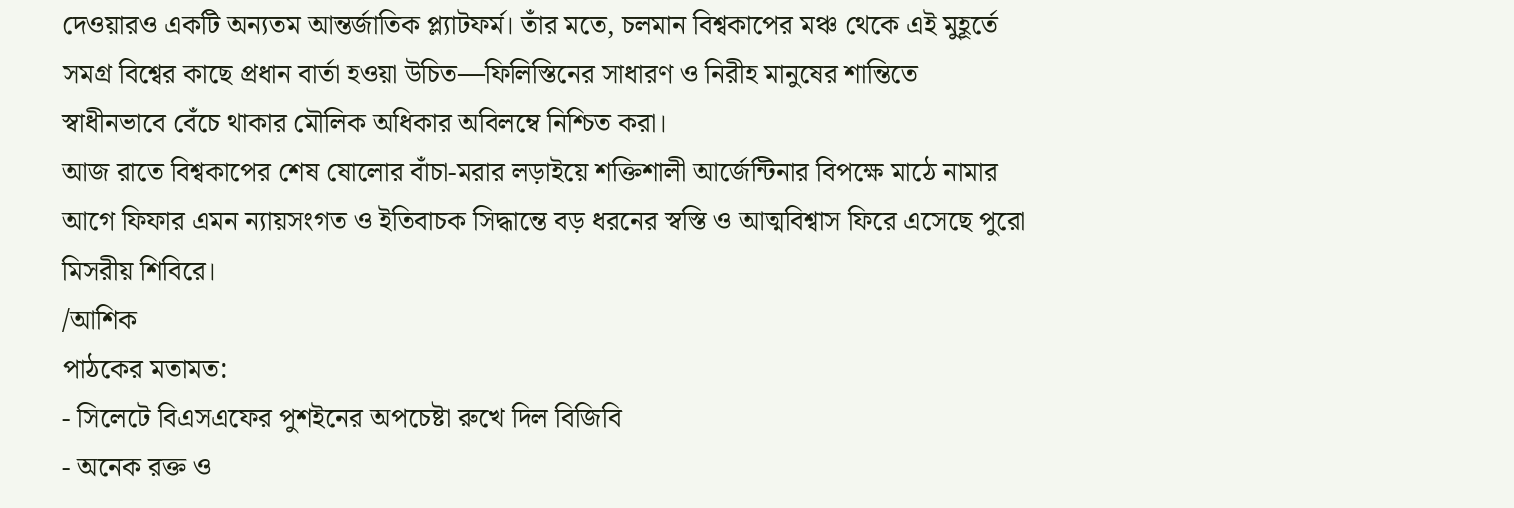দেওয়ারও একটি অন্যতম আন্তর্জাতিক প্ল্যাটফর্ম। তাঁর মতে, চলমান বিশ্বকাপের মঞ্চ থেকে এই মুহূর্তে সমগ্র বিশ্বের কাছে প্রধান বার্তা হওয়া উচিত—ফিলিস্তিনের সাধারণ ও নিরীহ মানুষের শান্তিতে স্বাধীনভাবে বেঁচে থাকার মৌলিক অধিকার অবিলম্বে নিশ্চিত করা।
আজ রাতে বিশ্বকাপের শেষ ষোলোর বাঁচা-মরার লড়াইয়ে শক্তিশালী আর্জেন্টিনার বিপক্ষে মাঠে নামার আগে ফিফার এমন ন্যায়সংগত ও ইতিবাচক সিদ্ধান্তে বড় ধরনের স্বস্তি ও আত্মবিশ্বাস ফিরে এসেছে পুরো মিসরীয় শিবিরে।
/আশিক
পাঠকের মতামত:
- সিলেটে বিএসএফের পুশইনের অপচেষ্টা রুখে দিল বিজিবি
- অনেক রক্ত ও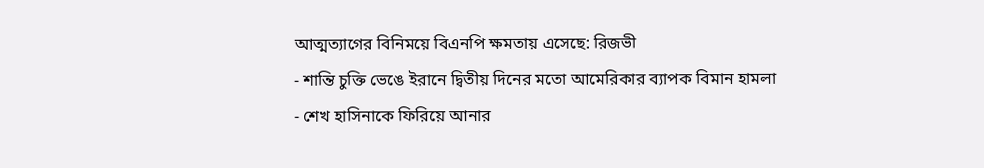আত্মত্যাগের বিনিময়ে বিএনপি ক্ষমতায় এসেছে: রিজভী
- শান্তি চুক্তি ভেঙে ইরানে দ্বিতীয় দিনের মতো আমেরিকার ব্যাপক বিমান হামলা
- শেখ হাসিনাকে ফিরিয়ে আনার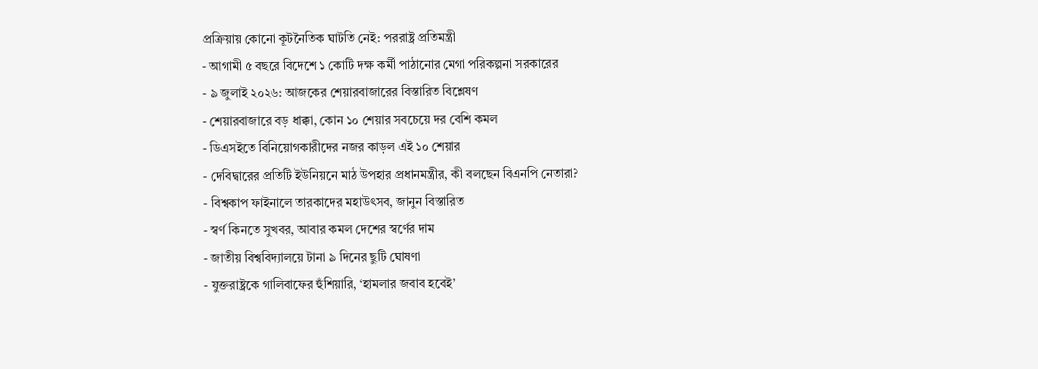প্রক্রিয়ায় কোনো কূটনৈতিক ঘাটতি নেই: পররাষ্ট্র প্রতিমন্ত্রী
- আগামী ৫ বছরে বিদেশে ১ কোটি দক্ষ কর্মী পাঠানোর মেগা পরিকল্পনা সরকারের
- ৯ জুলাই ২০২৬: আজকের শেয়ারবাজারের বিস্তারিত বিশ্লেষণ
- শেয়ারবাজারে বড় ধাক্কা, কোন ১০ শেয়ার সবচেয়ে দর বেশি কমল
- ডিএসইতে বিনিয়োগকারীদের নজর কাড়ল এই ১০ শেয়ার
- দেবিদ্বারের প্রতিটি ইউনিয়নে মাঠ উপহার প্রধানমন্ত্রীর, কী বলছেন বিএনপি নেতারা?
- বিশ্বকাপ ফাইনালে তারকাদের মহাউৎসব, জানুন বিস্তারিত
- স্বর্ণ কিনতে সুখবর, আবার কমল দেশের স্বর্ণের দাম
- জাতীয় বিশ্ববিদ্যালয়ে টানা ৯ দিনের ছুটি ঘোষণা
- যুক্তরাষ্ট্রকে গালিবাফের হুঁশিয়ারি, ‘হামলার জবাব হবেই’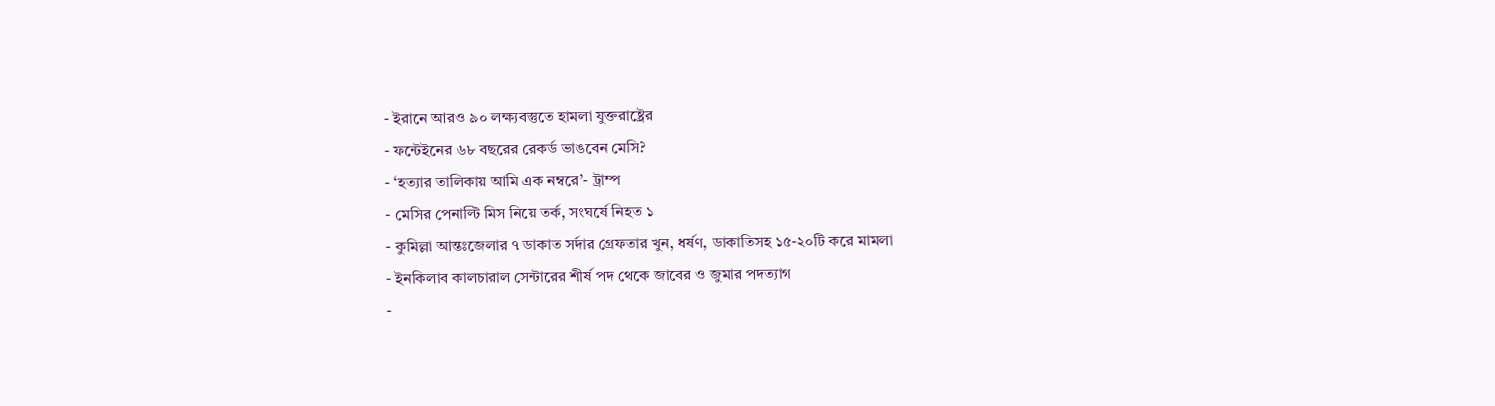- ইরানে আরও ৯০ লক্ষ্যবস্তুতে হামলা যুক্তরাষ্ট্রের
- ফন্টেইনের ৬৮ বছরের রেকর্ড ভাঙবেন মেসি?
- ‘হত্যার তালিকায় আমি এক নম্বরে’- ট্রাম্প
- মেসির পেনাল্টি মিস নিয়ে তর্ক, সংঘর্ষে নিহত ১
- কুমিল্লা আন্তঃজেলার ৭ ডাকাত সর্দার গ্রেফতার খুন, ধর্ষণ, ডাকাতিসহ ১৫-২০টি করে মামলা
- ইনকিলাব কালচারাল সেন্টারের শীর্ষ পদ থেকে জাবের ও জুমার পদত্যাগ
-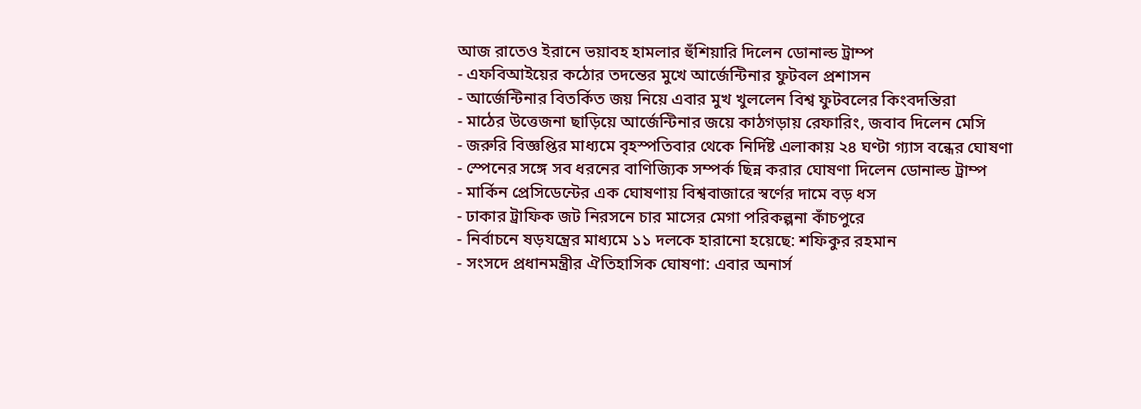আজ রাতেও ইরানে ভয়াবহ হামলার হুঁশিয়ারি দিলেন ডোনাল্ড ট্রাম্প
- এফবিআইয়ের কঠোর তদন্তের মুখে আর্জেন্টিনার ফুটবল প্রশাসন
- আর্জেন্টিনার বিতর্কিত জয় নিয়ে এবার মুখ খুললেন বিশ্ব ফুটবলের কিংবদন্তিরা
- মাঠের উত্তেজনা ছাড়িয়ে আর্জেন্টিনার জয়ে কাঠগড়ায় রেফারিং, জবাব দিলেন মেসি
- জরুরি বিজ্ঞপ্তির মাধ্যমে বৃহস্পতিবার থেকে নির্দিষ্ট এলাকায় ২৪ ঘণ্টা গ্যাস বন্ধের ঘোষণা
- স্পেনের সঙ্গে সব ধরনের বাণিজ্যিক সম্পর্ক ছিন্ন করার ঘোষণা দিলেন ডোনাল্ড ট্রাম্প
- মার্কিন প্রেসিডেন্টের এক ঘোষণায় বিশ্ববাজারে স্বর্ণের দামে বড় ধস
- ঢাকার ট্রাফিক জট নিরসনে চার মাসের মেগা পরিকল্পনা কাঁচপুরে
- নির্বাচনে ষড়যন্ত্রের মাধ্যমে ১১ দলকে হারানো হয়েছে: শফিকুর রহমান
- সংসদে প্রধানমন্ত্রীর ঐতিহাসিক ঘোষণা: এবার অনার্স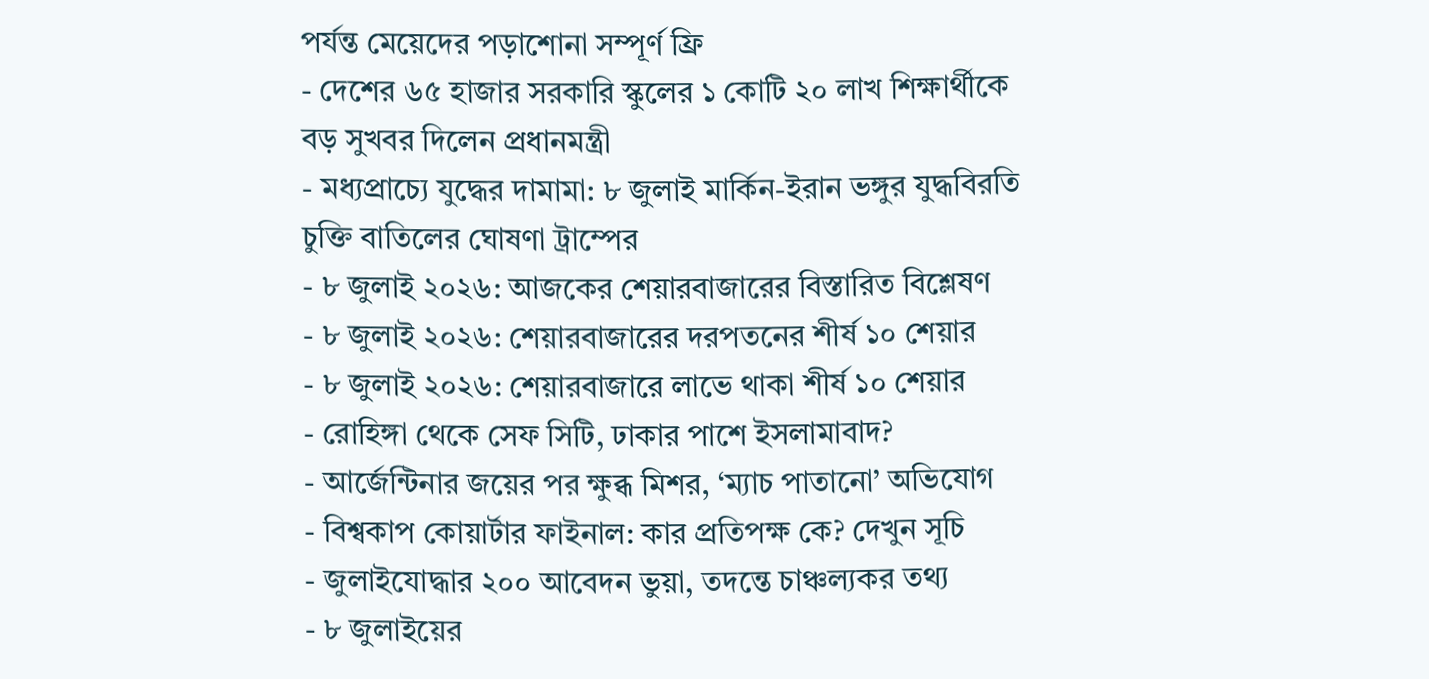পর্যন্ত মেয়েদের পড়াশোনা সম্পূর্ণ ফ্রি
- দেশের ৬৫ হাজার সরকারি স্কুলের ১ কোটি ২০ লাখ শিক্ষার্থীকে বড় সুখবর দিলেন প্রধানমন্ত্রী
- মধ্যপ্রাচ্যে যুদ্ধের দামামা: ৮ জুলাই মার্কিন-ইরান ভঙ্গুর যুদ্ধবিরতি চুক্তি বাতিলের ঘোষণা ট্রাম্পের
- ৮ জুলাই ২০২৬: আজকের শেয়ারবাজারের বিস্তারিত বিশ্লেষণ
- ৮ জুলাই ২০২৬: শেয়ারবাজারের দরপতনের শীর্ষ ১০ শেয়ার
- ৮ জুলাই ২০২৬: শেয়ারবাজারে লাভে থাকা শীর্ষ ১০ শেয়ার
- রোহিঙ্গা থেকে সেফ সিটি, ঢাকার পাশে ইসলামাবাদ?
- আর্জেন্টিনার জয়ের পর ক্ষুব্ধ মিশর, ‘ম্যাচ পাতানো’ অভিযোগ
- বিশ্বকাপ কোয়ার্টার ফাইনাল: কার প্রতিপক্ষ কে? দেখুন সূচি
- জুলাইযোদ্ধার ২০০ আবেদন ভুয়া, তদন্তে চাঞ্চল্যকর তথ্য
- ৮ জুলাইয়ের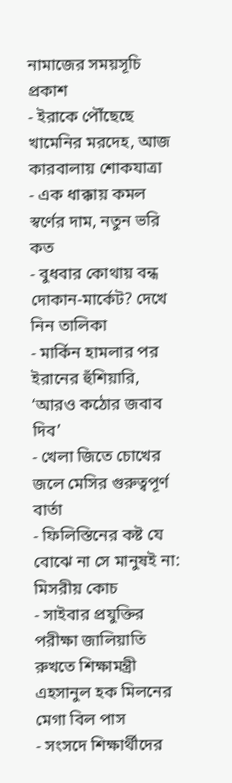নামাজের সময়সূচি প্রকাশ
- ইরাকে পৌঁছেছে খামেনির মরদেহ, আজ কারবালায় শোকযাত্রা
- এক ধাক্কায় কমল স্বর্ণের দাম, নতুন ভরি কত
- বুধবার কোথায় বন্ধ দোকান-মার্কেট? দেখে নিন তালিকা
- মার্কিন হামলার পর ইরানের হুঁশিয়ারি, ‘আরও কঠোর জবাব দিব’
- খেলা জিতে চোখের জলে মেসির গুরুত্বপূর্ণ বার্তা
- ফিলিস্তিনের কষ্ট যে বোঝে না সে মানুষই না: মিসরীয় কোচ
- সাইবার প্রযুক্তির পরীক্ষা জালিয়াতি রুখতে শিক্ষামন্ত্রী এহসানুল হক মিলনের মেগা বিল পাস
- সংসদে শিক্ষার্থীদের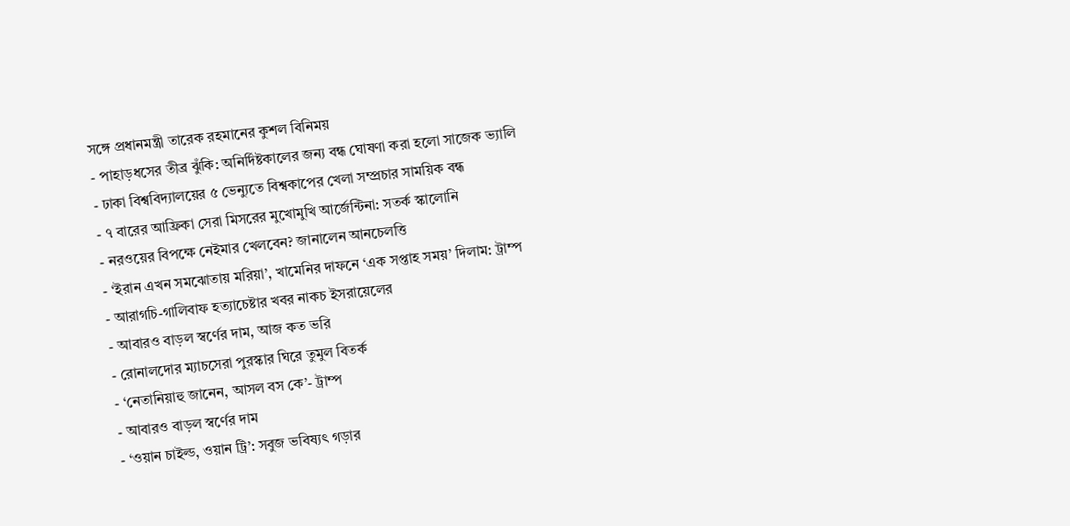সঙ্গে প্রধানমন্ত্রী তারেক রহমানের কুশল বিনিময়
- পাহাড়ধসের তীব্র ঝুঁকি: অনির্দিষ্টকালের জন্য বন্ধ ঘোষণা করা হলো সাজেক ভ্যালি
- ঢাকা বিশ্ববিদ্যালয়ের ৫ ভেন্যুতে বিশ্বকাপের খেলা সম্প্রচার সাময়িক বন্ধ
- ৭ বারের আফ্রিকা সেরা মিসরের মুখোমুখি আর্জেন্টিনা: সতর্ক স্কালোনি
- নরওয়ের বিপক্ষে নেইমার খেলবেন? জানালেন আনচেলত্তি
- ‘ইরান এখন সমঝোতায় মরিয়া’, খামেনির দাফনে ‘এক সপ্তাহ সময়’ দিলাম: ট্রাম্প
- আরাগচি-গালিবাফ হত্যাচেষ্টার খবর নাকচ ইসরায়েলের
- আবারও বাড়ল স্বর্ণের দাম, আজ কত ভরি
- রোনালদোর ম্যাচসেরা পুরস্কার ঘিরে তুমুল বিতর্ক
- ‘নেতানিয়াহু জানেন, আসল বস কে’- ট্রাম্প
- আবারও বাড়ল স্বর্ণের দাম
- ‘ওয়ান চাইল্ড, ওয়ান ট্রি’: সবুজ ভবিষ্যৎ গড়ার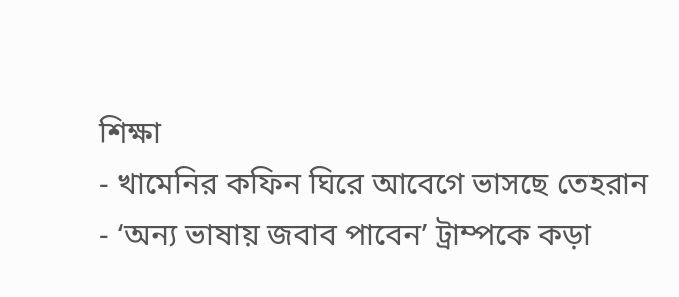শিক্ষা
- খামেনির কফিন ঘিরে আবেগে ভাসছে তেহরান
- ‘অন্য ভাষায় জবাব পাবেন’ ট্রাম্পকে কড়া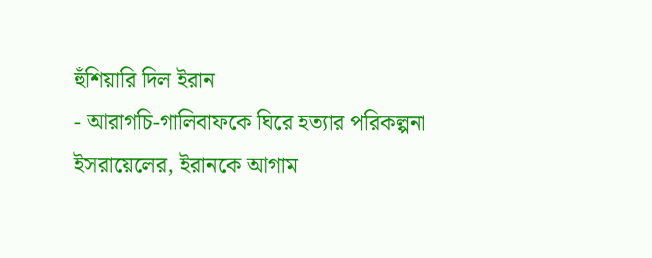হুঁশিয়ারি দিল ইরান
- আরাগচি-গালিবাফকে ঘিরে হত্যার পরিকল্পনা ইসরায়েলের, ইরানকে আগাম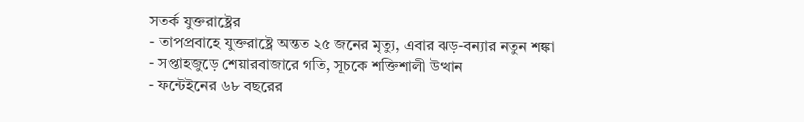সতর্ক যুক্তরাষ্ট্রের
- তাপপ্রবাহে যুক্তরাষ্ট্রে অন্তত ২৫ জনের মৃত্যু, এবার ঝড়-বন্যার নতুন শঙ্কা
- সপ্তাহজুড়ে শেয়ারবাজারে গতি, সূচকে শক্তিশালী উত্থান
- ফন্টেইনের ৬৮ বছরের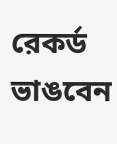রেকর্ড ভাঙবেন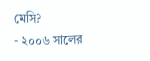মেসি?
- ২০০৬ সালের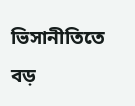ভিসানীতিতে বড়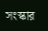সংস্কার